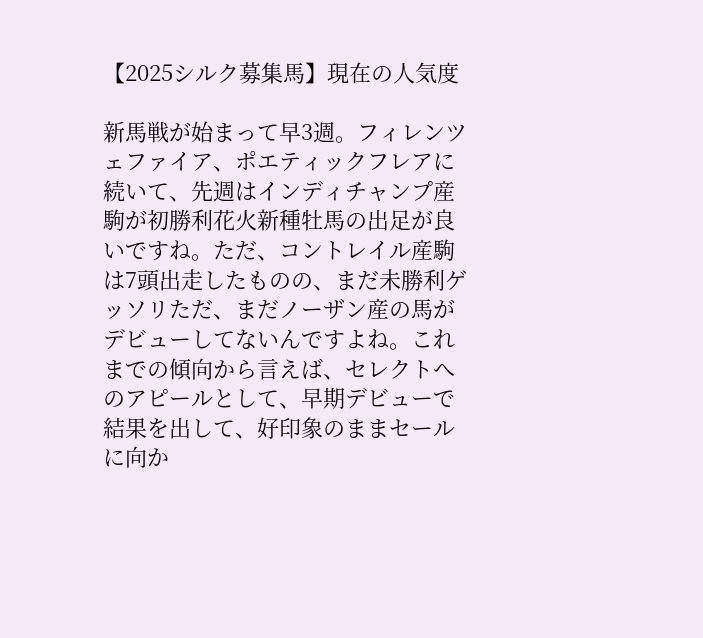【2025シルク募集馬】現在の人気度

新馬戦が始まって早3週。フィレンツェファイア、ポエティックフレアに続いて、先週はインディチャンプ産駒が初勝利花火新種牡馬の出足が良いですね。ただ、コントレイル産駒は7頭出走したものの、まだ未勝利ゲッソリただ、まだノーザン産の馬がデビューしてないんですよね。これまでの傾向から言えば、セレクトへのアピールとして、早期デビューで結果を出して、好印象のままセールに向か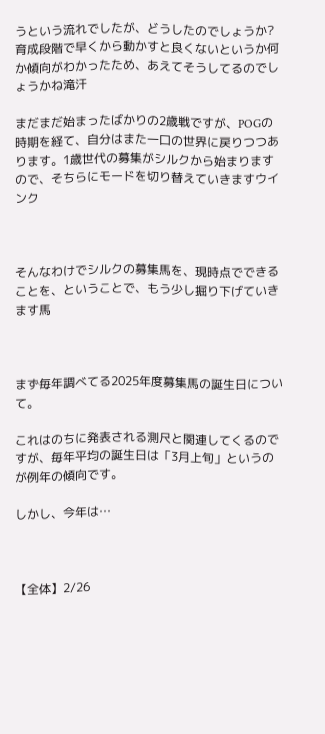うという流れでしたが、どうしたのでしょうか?育成段階で早くから動かすと良くないというか何か傾向がわかったため、あえてそうしてるのでしょうかね滝汗

まだまだ始まったばかりの2歳戦ですが、POGの時期を経て、自分はまた一口の世界に戻りつつあります。1歳世代の募集がシルクから始まりますので、そちらにモードを切り替えていきますウインク



そんなわけでシルクの募集馬を、現時点でできることを、ということで、もう少し掘り下げていきます馬



まず毎年調べてる2025年度募集馬の誕生日について。

これはのちに発表される測尺と関連してくるのですが、毎年平均の誕生日は「3月上旬」というのが例年の傾向です。

しかし、今年は…



【全体】2/26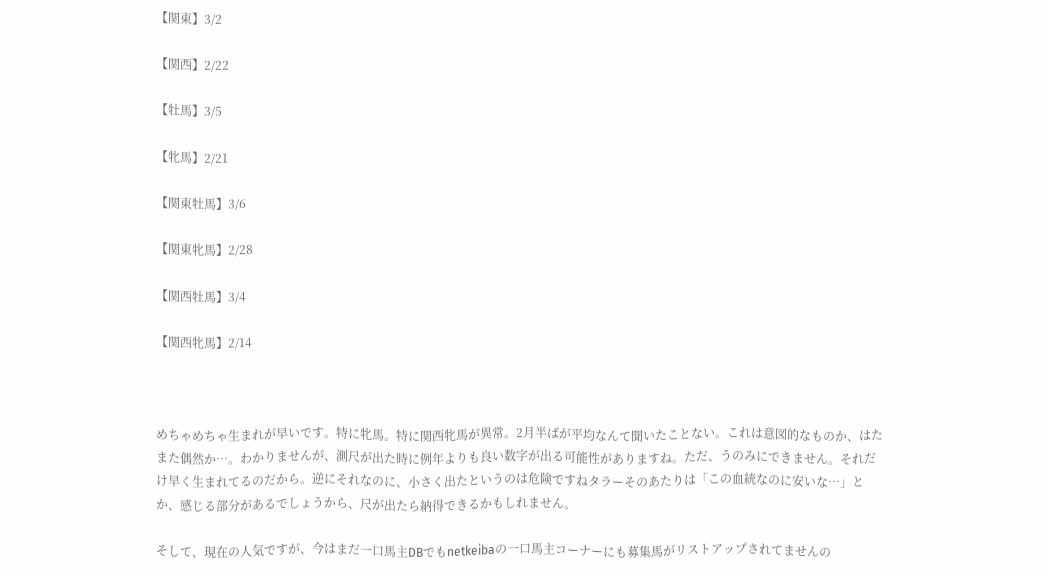【関東】3/2

【関西】2/22

【牡馬】3/5

【牝馬】2/21

【関東牡馬】3/6

【関東牝馬】2/28

【関西牡馬】3/4

【関西牝馬】2/14



めちゃめちゃ生まれが早いです。特に牝馬。特に関西牝馬が異常。2月半ばが平均なんて聞いたことない。これは意図的なものか、はたまた偶然か…。わかりませんが、測尺が出た時に例年よりも良い数字が出る可能性がありますね。ただ、うのみにできません。それだけ早く生まれてるのだから。逆にそれなのに、小さく出たというのは危険ですねタラーそのあたりは「この血統なのに安いな…」とか、感じる部分があるでしょうから、尺が出たら納得できるかもしれません。

そして、現在の人気ですが、今はまだ一口馬主DBでもnetkeibaの一口馬主コーナーにも募集馬がリストアップされてませんの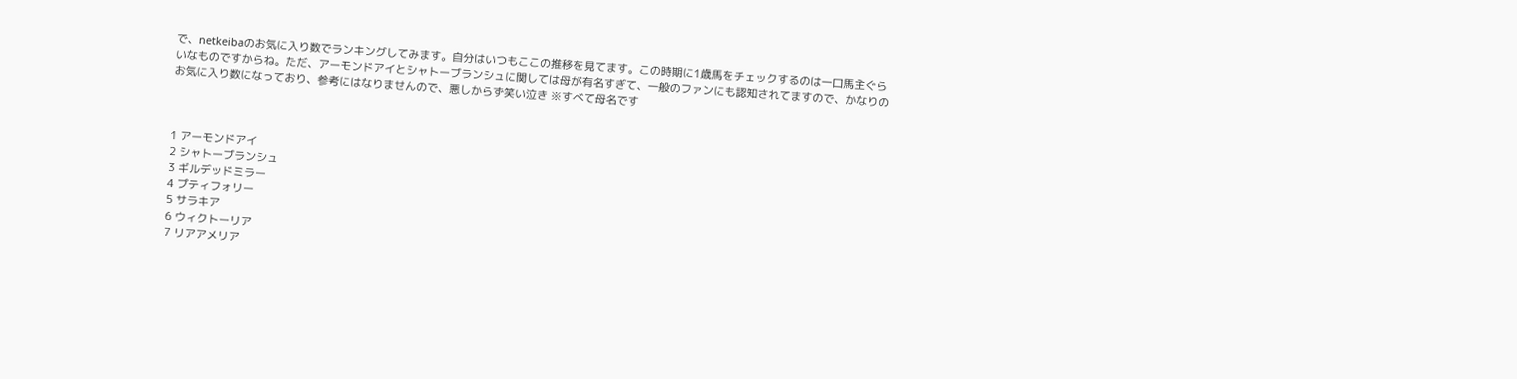で、netkeibaのお気に入り数でランキングしてみます。自分はいつもここの推移を見てます。この時期に1歳馬をチェックするのは一口馬主ぐらいなものですからね。ただ、アーモンドアイとシャトーブランシュに関しては母が有名すぎて、一般のファンにも認知されてますので、かなりのお気に入り数になっており、参考にはなりませんので、悪しからず笑い泣き ※すべて母名です



1 アーモンドアイ
2 シャトーブランシュ
3 ギルデッドミラー
4 プティフォリー
5 サラキア
6 ウィクトーリア
7 リアアメリア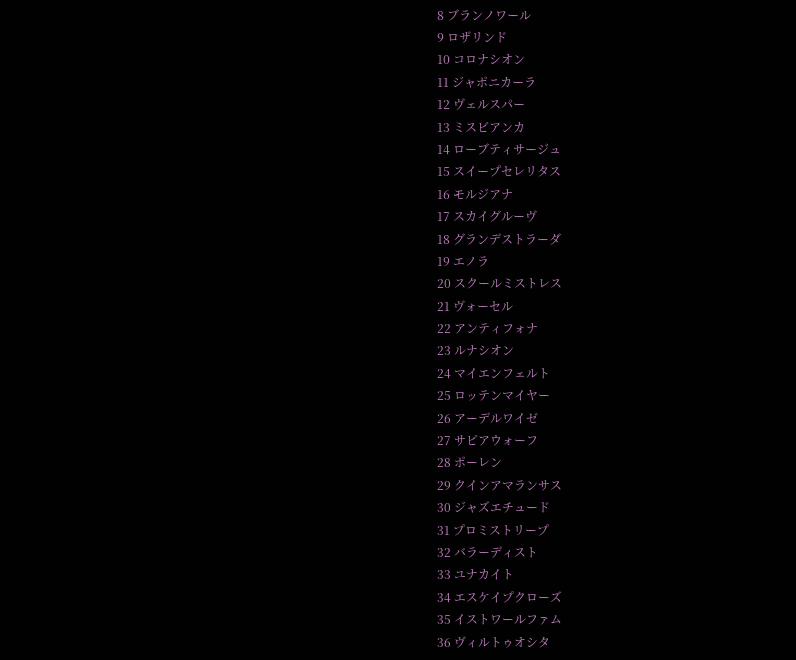8 ブランノワール
9 ロザリンド
10 コロナシオン
11 ジャポニカーラ
12 ヴェルスパー
13 ミスビアンカ
14 ローブティサージュ
15 スイープセレリタス
16 モルジアナ
17 スカイグルーヴ
18 グランデストラーダ
19 エノラ
20 スクールミストレス
21 ヴォーセル
22 アンティフォナ
23 ルナシオン
24 マイエンフェルト
25 ロッテンマイヤー
26 アーデルワイゼ
27 サピアウォーフ
28 ポーレン
29 クインアマランサス
30 ジャズエチュード
31 プロミストリープ
32 バラーディスト
33 ユナカイト
34 エスケイプクローズ
35 イストワールファム
36 ヴィルトゥオシタ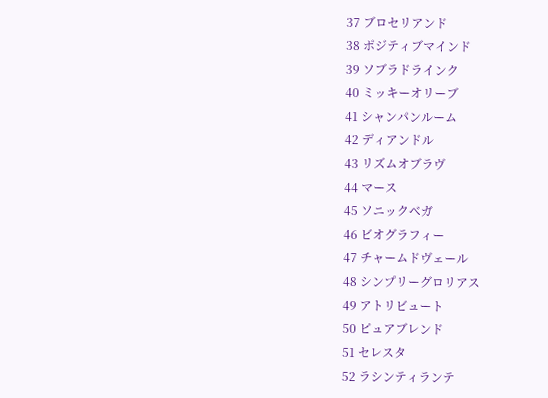37 ブロセリアンド
38 ポジティブマインド
39 ソブラドラインク
40 ミッキーオリーブ
41 シャンパンルーム
42 ディアンドル
43 リズムオブラヴ
44 マース
45 ソニックベガ
46 ビオグラフィー
47 チャームドヴェール
48 シンプリーグロリアス
49 アトリビュート
50 ピュアブレンド
51 セレスタ
52 ラシンティランテ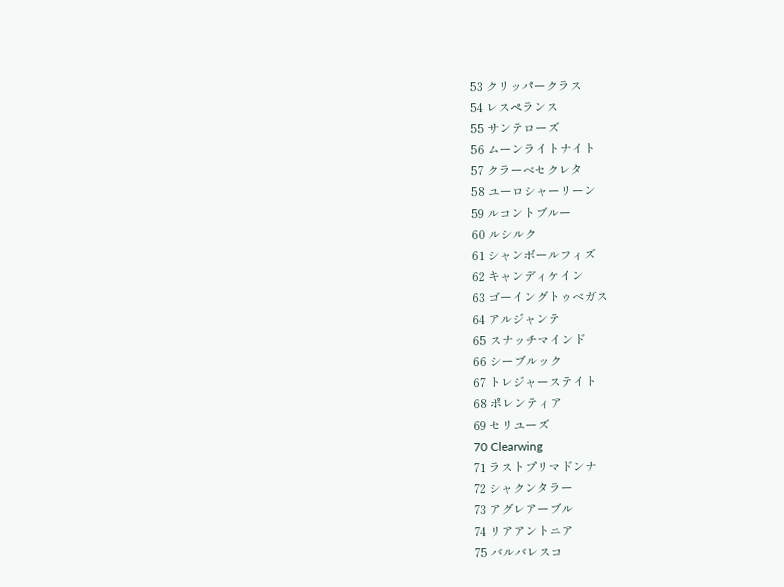53 クリッパークラス
54 レスペランス
55 サンテローズ
56 ムーンライトナイト
57 クラーベセクレタ
58 ユーロシャーリーン
59 ルコントブルー
60 ルシルク
61 シャンボールフィズ
62 キャンディケイン
63 ゴーイングトゥベガス
64 アルジャンテ
65 スナッチマインド
66 シーブルック
67 トレジャーステイト
68 ポレンティア
69 セリユーズ
70 Clearwing
71 ラストプリマドンナ
72 シャクンタラー
73 アグレアーブル
74 リアアントニア
75 バルバレスコ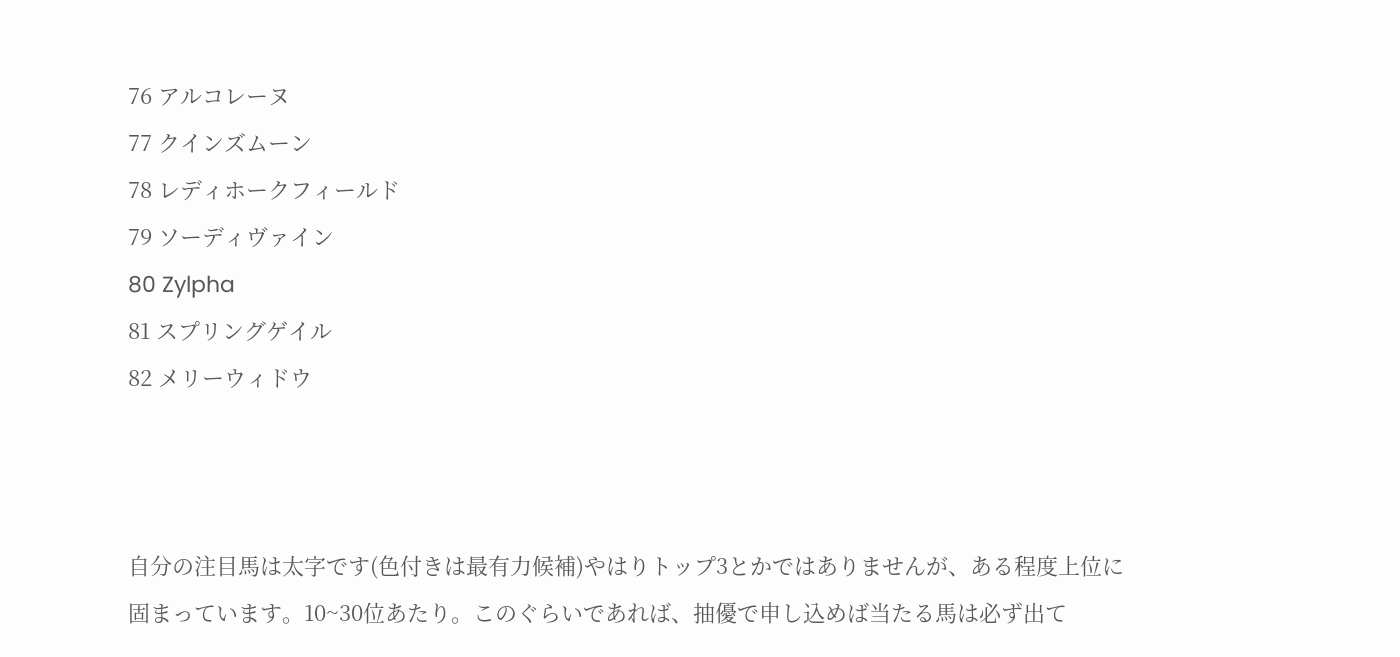76 アルコレーヌ
77 クインズムーン
78 レディホークフィールド
79 ソーディヴァイン
80 Zylpha
81 スプリングゲイル
82 メリーウィドウ



自分の注目馬は太字です(色付きは最有力候補)やはりトップ3とかではありませんが、ある程度上位に固まっています。10~30位あたり。このぐらいであれば、抽優で申し込めば当たる馬は必ず出て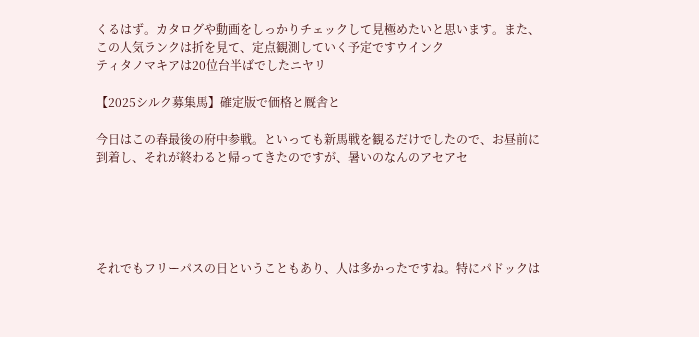くるはず。カタログや動画をしっかりチェックして見極めたいと思います。また、この人気ランクは折を見て、定点観測していく予定ですウインク
ティタノマキアは20位台半ばでしたニヤリ

【2025シルク募集馬】確定版で価格と厩舎と

今日はこの春最後の府中参戦。といっても新馬戦を観るだけでしたので、お昼前に到着し、それが終わると帰ってきたのですが、暑いのなんのアセアセ





それでもフリーパスの日ということもあり、人は多かったですね。特にパドックは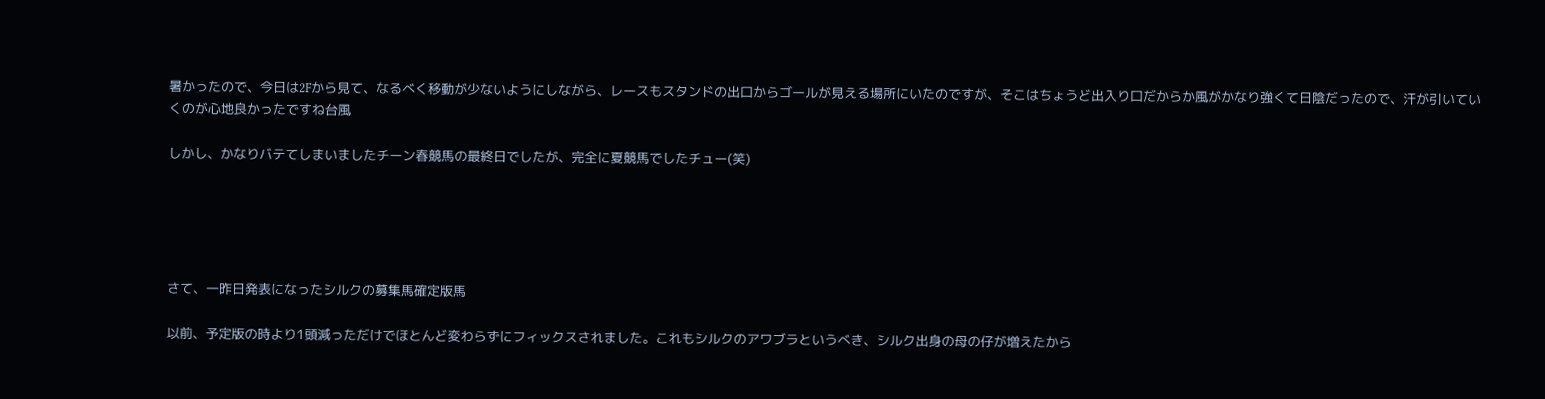暑かったので、今日は2Fから見て、なるべく移動が少ないようにしながら、レースもスタンドの出口からゴールが見える場所にいたのですが、そこはちょうど出入り口だからか風がかなり強くて日陰だったので、汗が引いていくのが心地良かったですね台風

しかし、かなりバテてしまいましたチーン春競馬の最終日でしたが、完全に夏競馬でしたチュー(笑)





さて、一昨日発表になったシルクの募集馬確定版馬

以前、予定版の時より1頭減っただけでほとんど変わらずにフィックスされました。これもシルクのアワブラというべき、シルク出身の母の仔が増えたから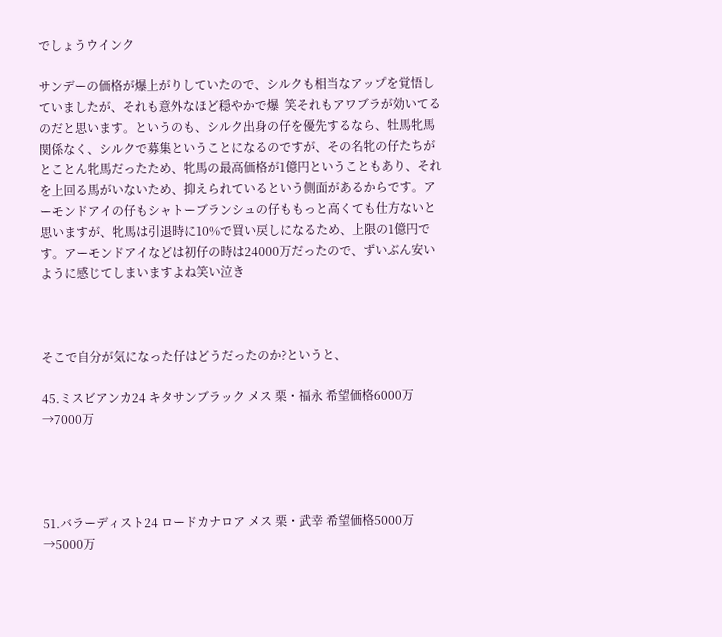でしょうウインク

サンデーの価格が爆上がりしていたので、シルクも相当なアップを覚悟していましたが、それも意外なほど穏やかで爆  笑それもアワブラが効いてるのだと思います。というのも、シルク出身の仔を優先するなら、牡馬牝馬関係なく、シルクで募集ということになるのですが、その名牝の仔たちがとことん牝馬だったため、牝馬の最高価格が1億円ということもあり、それを上回る馬がいないため、抑えられているという側面があるからです。アーモンドアイの仔もシャトーブランシュの仔ももっと高くても仕方ないと思いますが、牝馬は引退時に10%で買い戻しになるため、上限の1億円です。アーモンドアイなどは初仔の時は24000万だったので、ずいぶん安いように感じてしまいますよね笑い泣き



そこで自分が気になった仔はどうだったのか?というと、

45.ミスビアンカ24 キタサンブラック メス 栗・福永 希望価格6000万→7000万




51.バラーディスト24 ロードカナロア メス 栗・武幸 希望価格5000万→5000万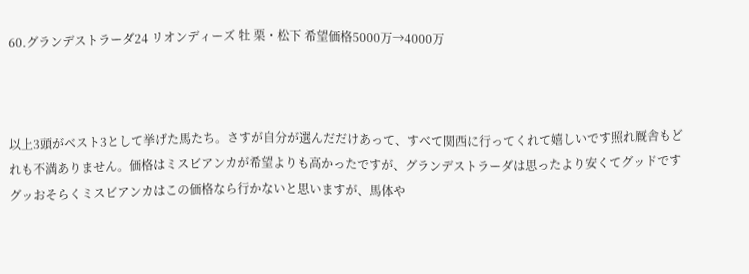60.グランデストラーダ24 リオンディーズ 牡 栗・松下 希望価格5000万→4000万



以上3頭がベスト3として挙げた馬たち。さすが自分が選んだだけあって、すべて関西に行ってくれて嬉しいです照れ厩舎もどれも不満ありません。価格はミスビアンカが希望よりも高かったですが、グランデストラーダは思ったより安くてグッドですグッおそらくミスビアンカはこの価格なら行かないと思いますが、馬体や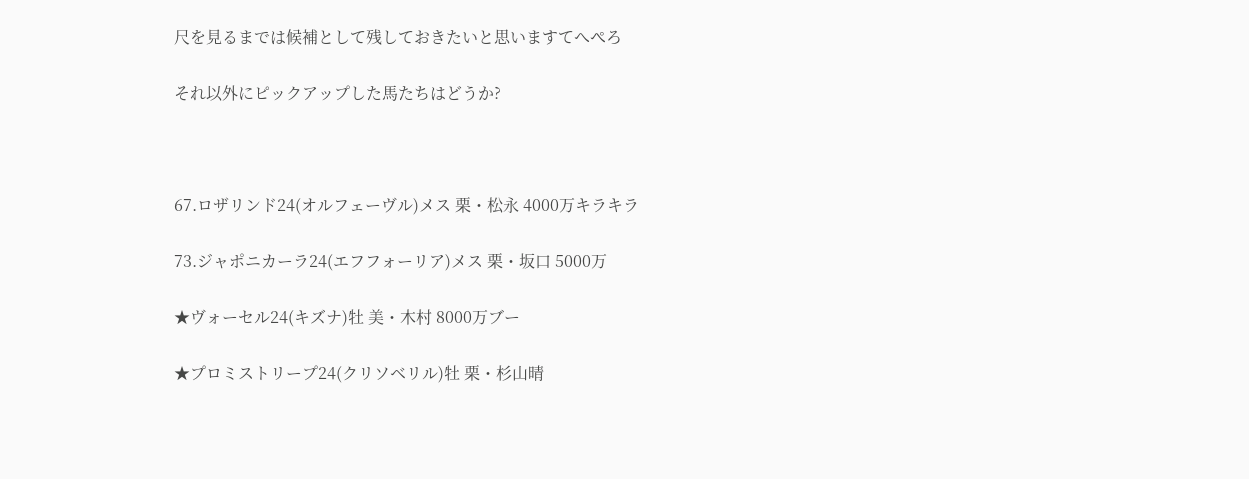尺を見るまでは候補として残しておきたいと思いますてへぺろ

それ以外にピックアップした馬たちはどうか?



67.ロザリンド24(オルフェーヴル)メス 栗・松永 4000万キラキラ

73.ジャポニカーラ24(エフフォーリア)メス 栗・坂口 5000万

★ヴォーセル24(キズナ)牡 美・木村 8000万ブー

★プロミストリープ24(クリソベリル)牡 栗・杉山晴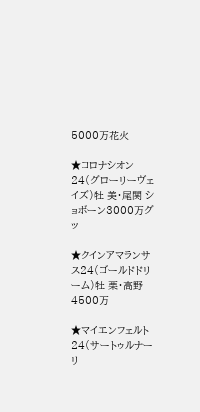5000万花火

★コロナシオン24(グローリーヴェイズ)牡 美・尾関 ショボーン3000万グッ

★クインアマランサス24(ゴールドドリーム)牡 栗・高野 4500万

★マイエンフェルト24(サートゥルナーリ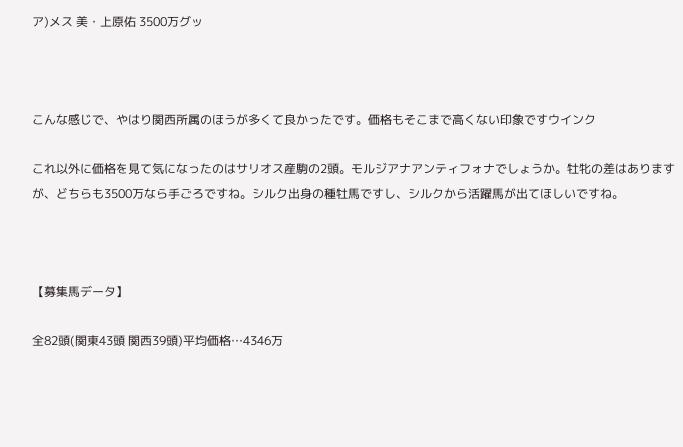ア)メス 美・上原佑 3500万グッ



こんな感じで、やはり関西所属のほうが多くて良かったです。価格もそこまで高くない印象ですウインク

これ以外に価格を見て気になったのはサリオス産駒の2頭。モルジアナアンティフォナでしょうか。牡牝の差はありますが、どちらも3500万なら手ごろですね。シルク出身の種牡馬ですし、シルクから活躍馬が出てほしいですね。



【募集馬データ】

全82頭(関東43頭 関西39頭)平均価格…4346万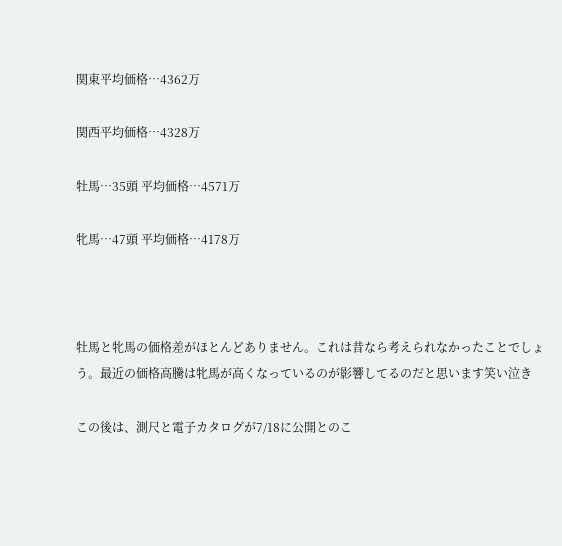関東平均価格…4362万

関西平均価格…4328万

牡馬…35頭 平均価格…4571万

牝馬…47頭 平均価格…4178万



牡馬と牝馬の価格差がほとんどありません。これは昔なら考えられなかったことでしょう。最近の価格高騰は牝馬が高くなっているのが影響してるのだと思います笑い泣き

この後は、測尺と電子カタログが7/18に公開とのこ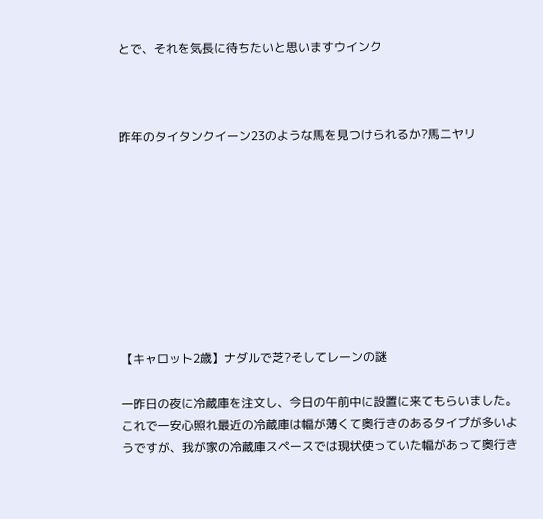とで、それを気長に待ちたいと思いますウインク



昨年のタイタンクイーン23のような馬を見つけられるか?馬ニヤリ









【キャロット2歳】ナダルで芝?そしてレーンの謎

一昨日の夜に冷蔵庫を注文し、今日の午前中に設置に来てもらいました。これで一安心照れ最近の冷蔵庫は幅が薄くて奥行きのあるタイプが多いようですが、我が家の冷蔵庫スペースでは現状使っていた幅があって奥行き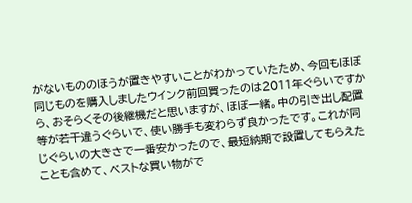がないもののほうが置きやすいことがわかっていたため、今回もほぼ同じものを購入しましたウインク前回買ったのは2011年ぐらいですから、おそらくその後継機だと思いますが、ほぼ一緒。中の引き出し配置等が若干違うぐらいで、使い勝手も変わらず良かったです。これが同じぐらいの大きさで一番安かったので、最短納期で設置してもらえたことも含めて、ベストな買い物がで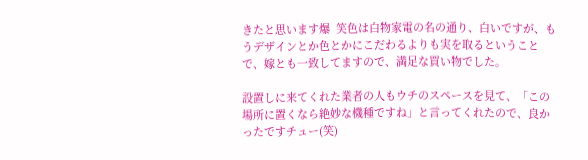きたと思います爆  笑色は白物家電の名の通り、白いですが、もうデザインとか色とかにこだわるよりも実を取るということで、嫁とも一致してますので、満足な買い物でした。

設置しに来てくれた業者の人もウチのスペースを見て、「この場所に置くなら絶妙な機種ですね」と言ってくれたので、良かったですチュー(笑)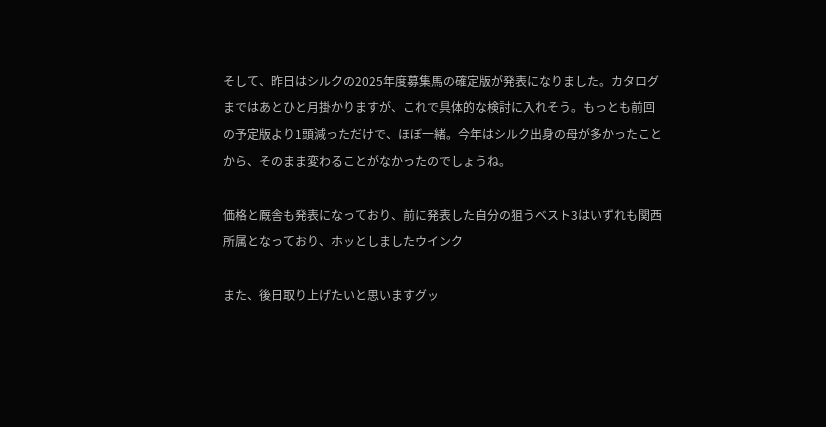そして、昨日はシルクの2025年度募集馬の確定版が発表になりました。カタログまではあとひと月掛かりますが、これで具体的な検討に入れそう。もっとも前回の予定版より1頭減っただけで、ほぼ一緒。今年はシルク出身の母が多かったことから、そのまま変わることがなかったのでしょうね。

価格と厩舎も発表になっており、前に発表した自分の狙うベスト3はいずれも関西所属となっており、ホッとしましたウインク

また、後日取り上げたいと思いますグッ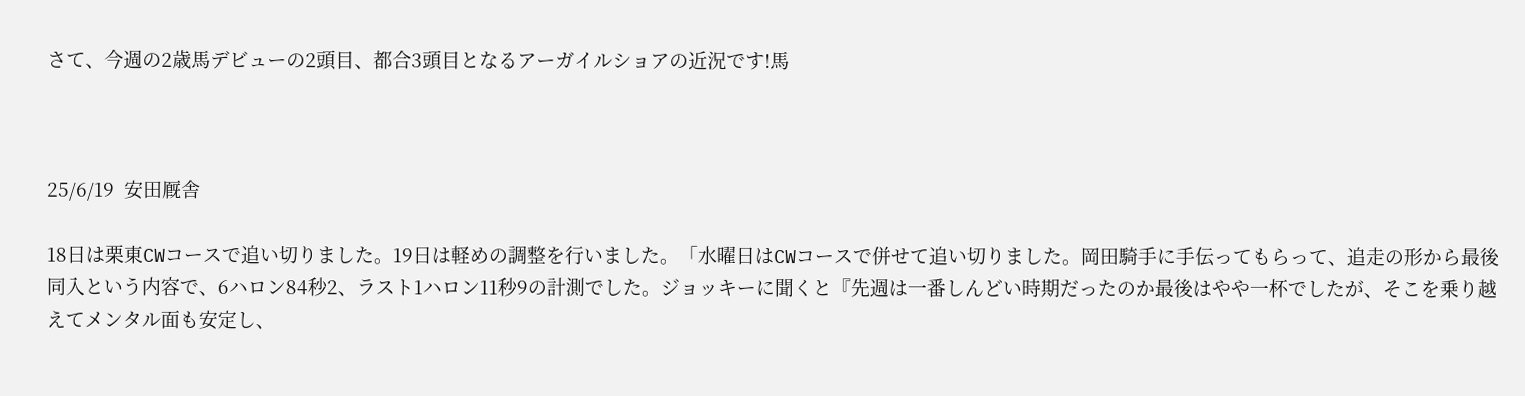さて、今週の2歳馬デビューの2頭目、都合3頭目となるアーガイルショアの近況です!馬



25/6/19  安田厩舎

18日は栗東CWコースで追い切りました。19日は軽めの調整を行いました。「水曜日はCWコースで併せて追い切りました。岡田騎手に手伝ってもらって、追走の形から最後同入という内容で、6ハロン84秒2、ラスト1ハロン11秒9の計測でした。ジョッキーに聞くと『先週は一番しんどい時期だったのか最後はやや一杯でしたが、そこを乗り越えてメンタル面も安定し、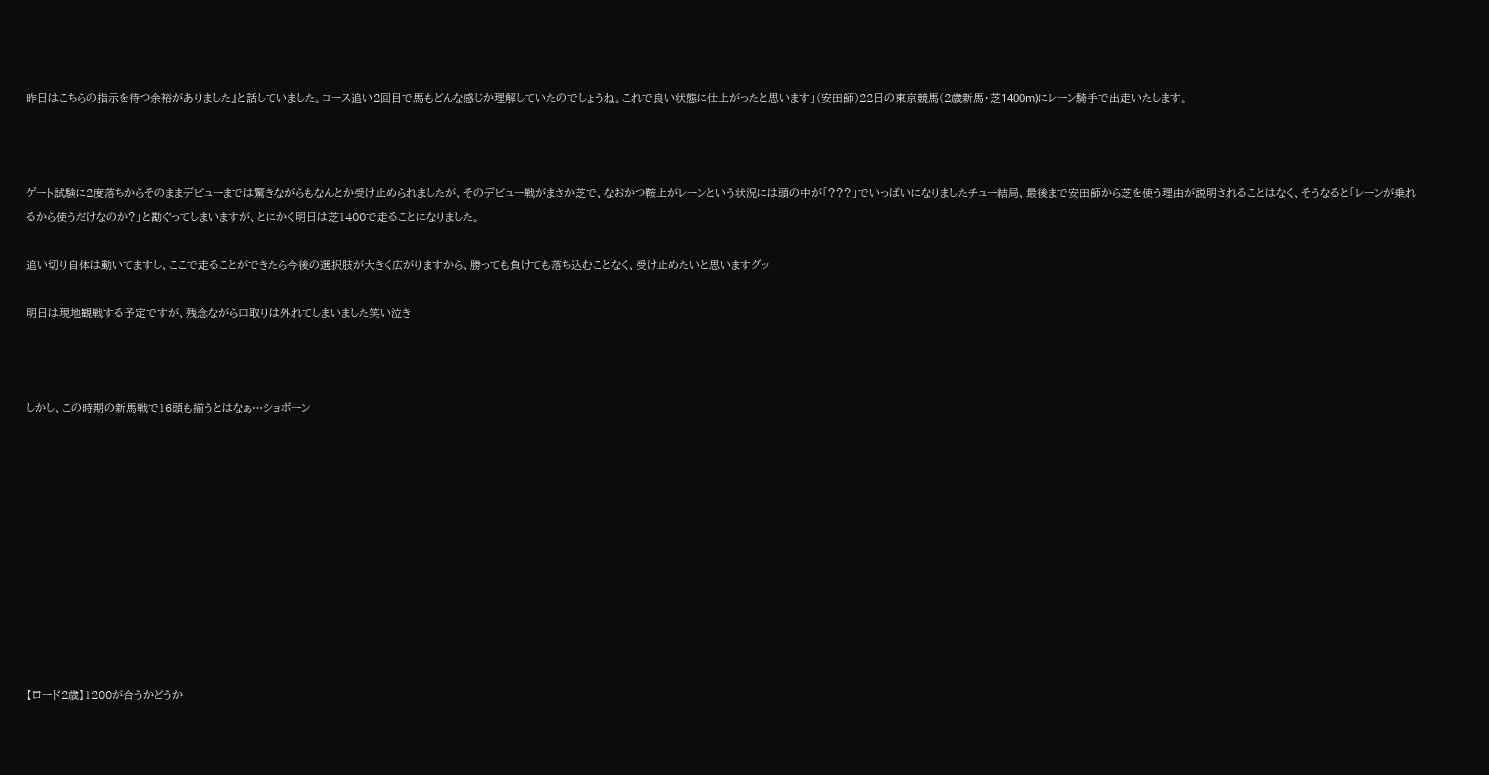昨日はこちらの指示を待つ余裕がありました』と話していました。コース追い2回目で馬もどんな感じか理解していたのでしょうね。これで良い状態に仕上がったと思います」(安田師)22日の東京競馬(2歳新馬・芝1400m)にレーン騎手で出走いたします。



ゲート試験に2度落ちからそのままデビューまでは驚きながらもなんとか受け止められましたが、そのデビュー戦がまさか芝で、なおかつ鞍上がレーンという状況には頭の中が「???」でいっぱいになりましたチュー結局、最後まで安田師から芝を使う理由が説明されることはなく、そうなると「レーンが乗れるから使うだけなのか?」と勘ぐってしまいますが、とにかく明日は芝1400で走ることになりました。

追い切り自体は動いてますし、ここで走ることができたら今後の選択肢が大きく広がりますから、勝っても負けても落ち込むことなく、受け止めたいと思いますグッ

明日は現地観戦する予定ですが、残念ながら口取りは外れてしまいました笑い泣き



しかし、この時期の新馬戦で16頭も揃うとはなぁ…ショボーン











【ロード2歳】1200が合うかどうか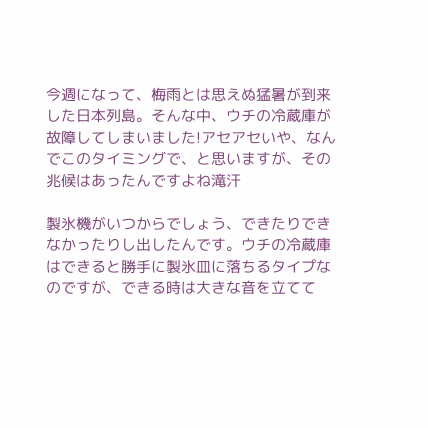今週になって、梅雨とは思えぬ猛暑が到来した日本列島。そんな中、ウチの冷蔵庫が故障してしまいました!アセアセいや、なんでこのタイミングで、と思いますが、その兆候はあったんですよね滝汗

製氷機がいつからでしょう、できたりできなかったりし出したんです。ウチの冷蔵庫はできると勝手に製氷皿に落ちるタイプなのですが、できる時は大きな音を立てて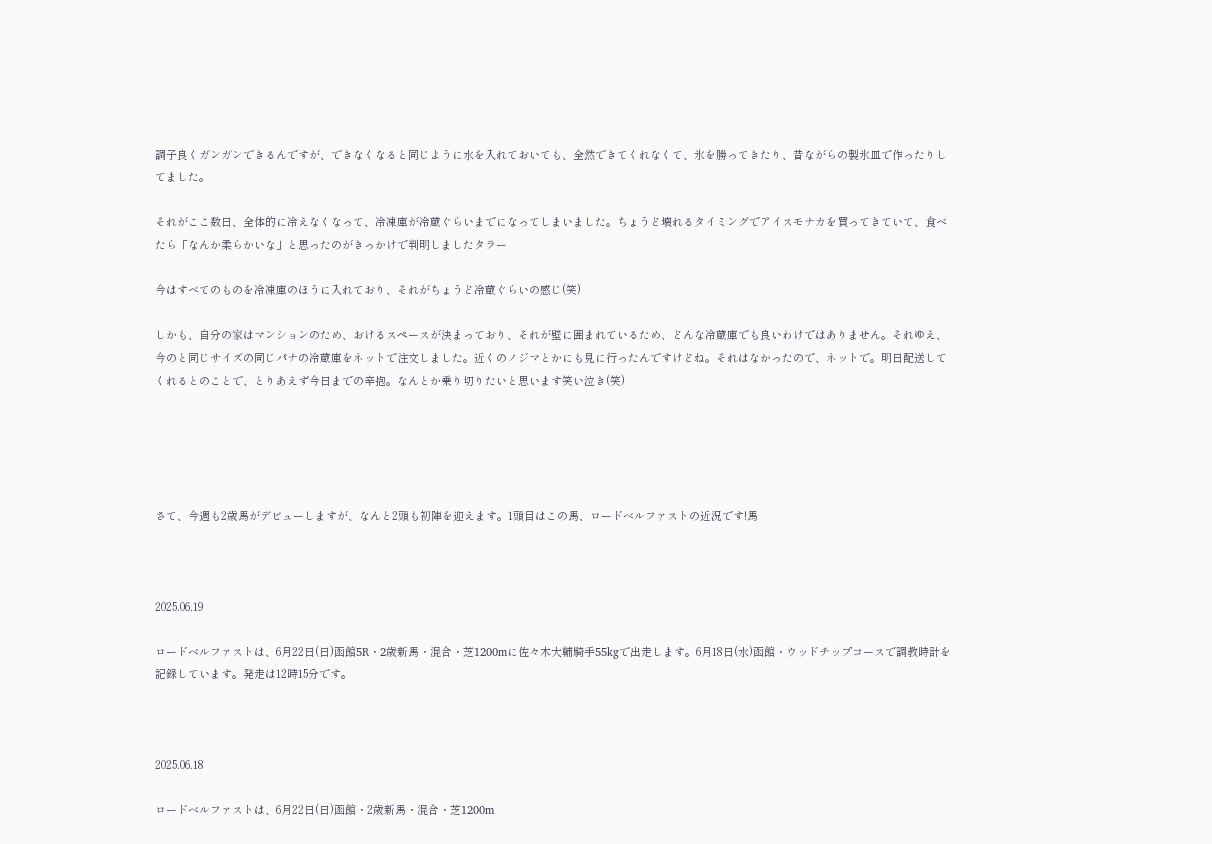調子良くガンガンできるんですが、できなくなると同じように水を入れておいても、全然できてくれなくて、氷を勝ってきたり、昔ながらの製氷皿で作ったりしてました。

それがここ数日、全体的に冷えなくなって、冷凍庫が冷蔵ぐらいまでになってしまいました。ちょうど壊れるタイミングでアイスモナカを買ってきていて、食べたら「なんか柔らかいな」と思ったのがきっかけで判明しましたタラー

今はすべてのものを冷凍庫のほうに入れており、それがちょうど冷蔵ぐらいの感じ(笑)

しかも、自分の家はマンションのため、おけるスペースが決まっており、それが壁に囲まれているため、どんな冷蔵庫でも良いわけではありません。それゆえ、今のと同じサイズの同じパナの冷蔵庫をネットで注文しました。近くのノジマとかにも見に行ったんですけどね。それはなかったので、ネットで。明日配送してくれるとのことで、とりあえず今日までの辛抱。なんとか乗り切りたいと思います笑い泣き(笑)





さて、今週も2歳馬がデビューしますが、なんと2頭も初陣を迎えます。1頭目はこの馬、ロードベルファストの近況です!馬



2025.06.19

ロードベルファストは、6月22日(日)函館5R・2歳新馬・混合・芝1200mに佐々木大輔騎手55kgで出走します。6月18日(水)函館・ウッドチップコースで調教時計を記録しています。発走は12時15分です。



2025.06.18

ロードベルファストは、6月22日(日)函館・2歳新馬・混合・芝1200m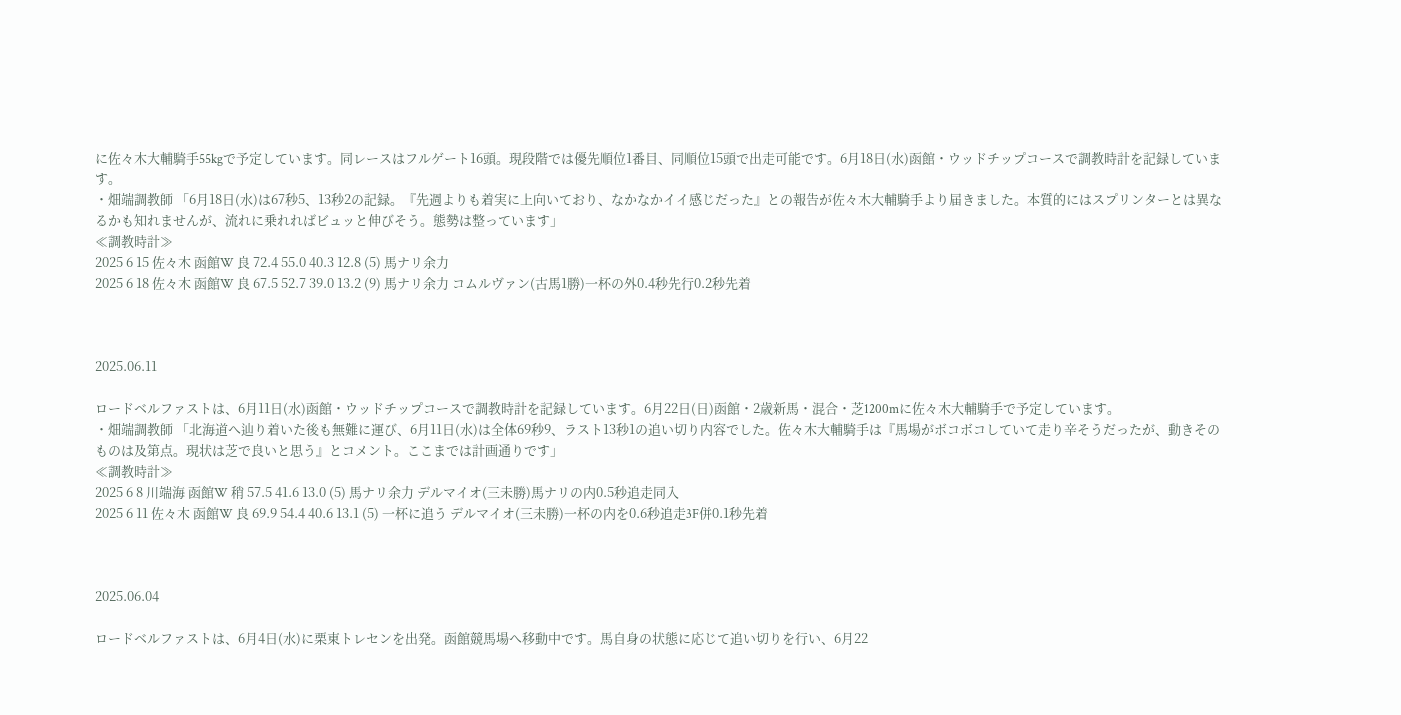に佐々木大輔騎手55kgで予定しています。同レースはフルゲート16頭。現段階では優先順位1番目、同順位15頭で出走可能です。6月18日(水)函館・ウッドチップコースで調教時計を記録しています。
・畑端調教師 「6月18日(水)は67秒5、13秒2の記録。『先週よりも着実に上向いており、なかなかイイ感じだった』との報告が佐々木大輔騎手より届きました。本質的にはスプリンターとは異なるかも知れませんが、流れに乗れればビュッと伸びそう。態勢は整っています」
≪調教時計≫
2025 6 15 佐々木 函館W 良 72.4 55.0 40.3 12.8 (5) 馬ナリ余力
2025 6 18 佐々木 函館W 良 67.5 52.7 39.0 13.2 (9) 馬ナリ余力 コムルヴァン(古馬1勝)一杯の外0.4秒先行0.2秒先着



2025.06.11

ロードベルファストは、6月11日(水)函館・ウッドチップコースで調教時計を記録しています。6月22日(日)函館・2歳新馬・混合・芝1200mに佐々木大輔騎手で予定しています。
・畑端調教師 「北海道へ辿り着いた後も無難に運び、6月11日(水)は全体69秒9、ラスト13秒1の追い切り内容でした。佐々木大輔騎手は『馬場がボコボコしていて走り辛そうだったが、動きそのものは及第点。現状は芝で良いと思う』とコメント。ここまでは計画通りです」
≪調教時計≫
2025 6 8 川端海 函館W 稍 57.5 41.6 13.0 (5) 馬ナリ余力 デルマイオ(三未勝)馬ナリの内0.5秒追走同入
2025 6 11 佐々木 函館W 良 69.9 54.4 40.6 13.1 (5) 一杯に追う デルマイオ(三未勝)一杯の内を0.6秒追走3F併0.1秒先着



2025.06.04

ロードベルファストは、6月4日(水)に栗東トレセンを出発。函館競馬場へ移動中です。馬自身の状態に応じて追い切りを行い、6月22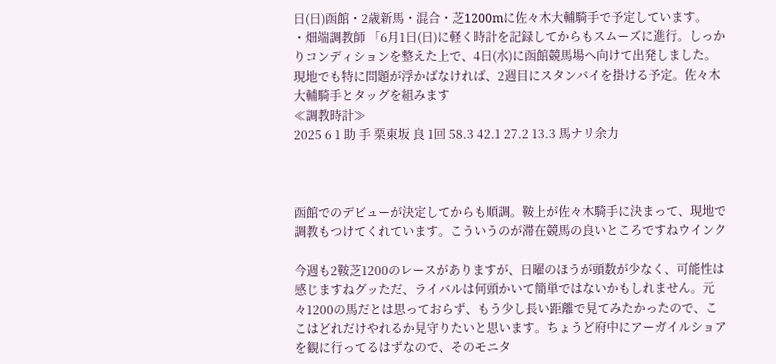日(日)函館・2歳新馬・混合・芝1200mに佐々木大輔騎手で予定しています。
・畑端調教師 「6月1日(日)に軽く時計を記録してからもスムーズに進行。しっかりコンディションを整えた上で、4日(水)に函館競馬場へ向けて出発しました。現地でも特に問題が浮かばなければ、2週目にスタンバイを掛ける予定。佐々木大輔騎手とタッグを組みます
≪調教時計≫
2025 6 1 助 手 栗東坂 良 1回 58.3 42.1 27.2 13.3 馬ナリ余力



函館でのデビューが決定してからも順調。鞍上が佐々木騎手に決まって、現地で調教もつけてくれています。こういうのが滞在競馬の良いところですねウインク

今週も2鞍芝1200のレースがありますが、日曜のほうが頭数が少なく、可能性は感じますねグッただ、ライバルは何頭かいて簡単ではないかもしれません。元々1200の馬だとは思っておらず、もう少し長い距離で見てみたかったので、ここはどれだけやれるか見守りたいと思います。ちょうど府中にアーガイルショアを観に行ってるはずなので、そのモニタ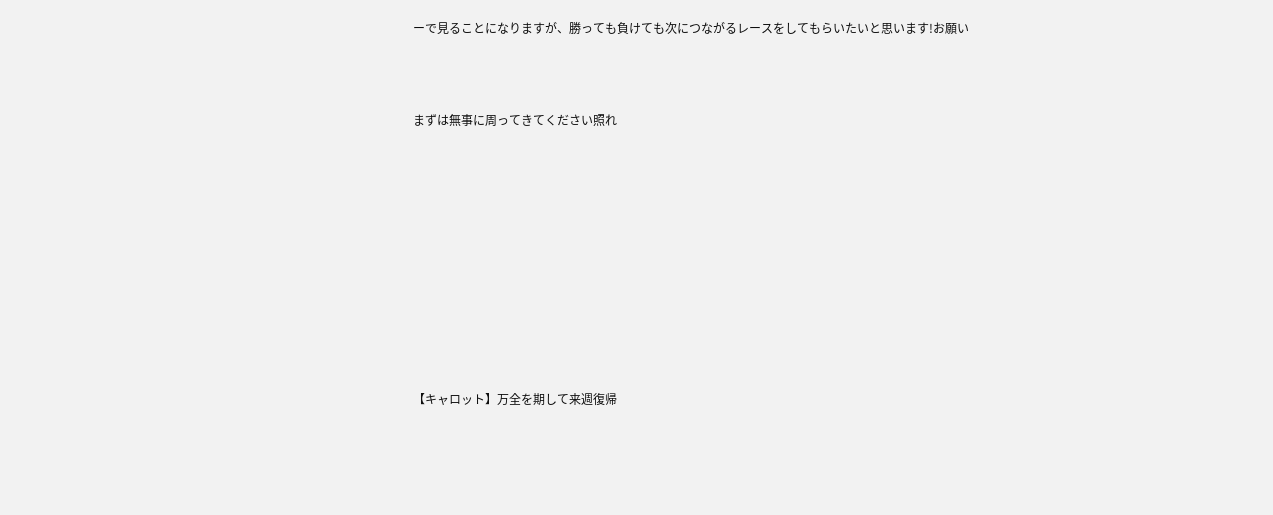ーで見ることになりますが、勝っても負けても次につながるレースをしてもらいたいと思います!お願い



まずは無事に周ってきてください照れ











【キャロット】万全を期して来週復帰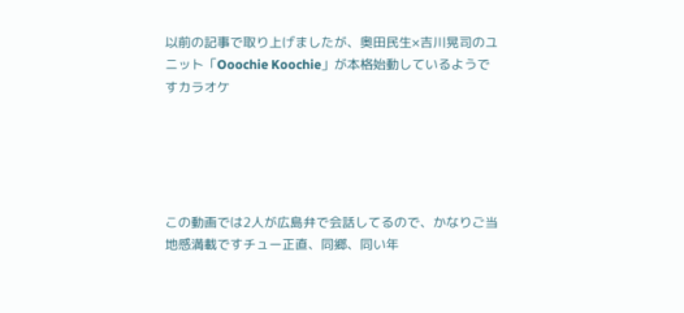以前の記事で取り上げましたが、奥田民生×吉川晃司のユニット「Ooochie Koochie」が本格始動しているようですカラオケ





この動画では2人が広島弁で会話してるので、かなりご当地感満載ですチュー正直、同郷、同い年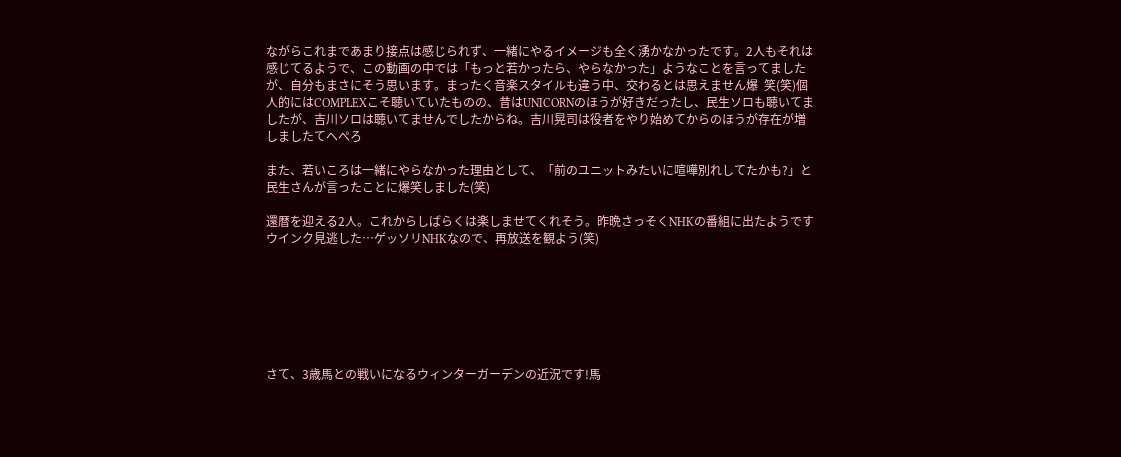ながらこれまであまり接点は感じられず、一緒にやるイメージも全く湧かなかったです。2人もそれは感じてるようで、この動画の中では「もっと若かったら、やらなかった」ようなことを言ってましたが、自分もまさにそう思います。まったく音楽スタイルも違う中、交わるとは思えません爆  笑(笑)個人的にはCOMPLEXこそ聴いていたものの、昔はUNICORNのほうが好きだったし、民生ソロも聴いてましたが、吉川ソロは聴いてませんでしたからね。吉川晃司は役者をやり始めてからのほうが存在が増しましたてへぺろ

また、若いころは一緒にやらなかった理由として、「前のユニットみたいに喧嘩別れしてたかも?」と民生さんが言ったことに爆笑しました(笑)

還暦を迎える2人。これからしばらくは楽しませてくれそう。昨晩さっそくNHKの番組に出たようですウインク見逃した…ゲッソリNHKなので、再放送を観よう(笑)







さて、3歳馬との戦いになるウィンターガーデンの近況です!馬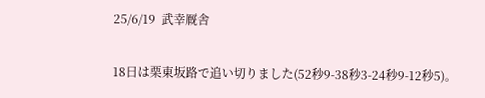25/6/19  武幸厩舎

18日は栗東坂路で追い切りました(52秒9-38秒3-24秒9-12秒5)。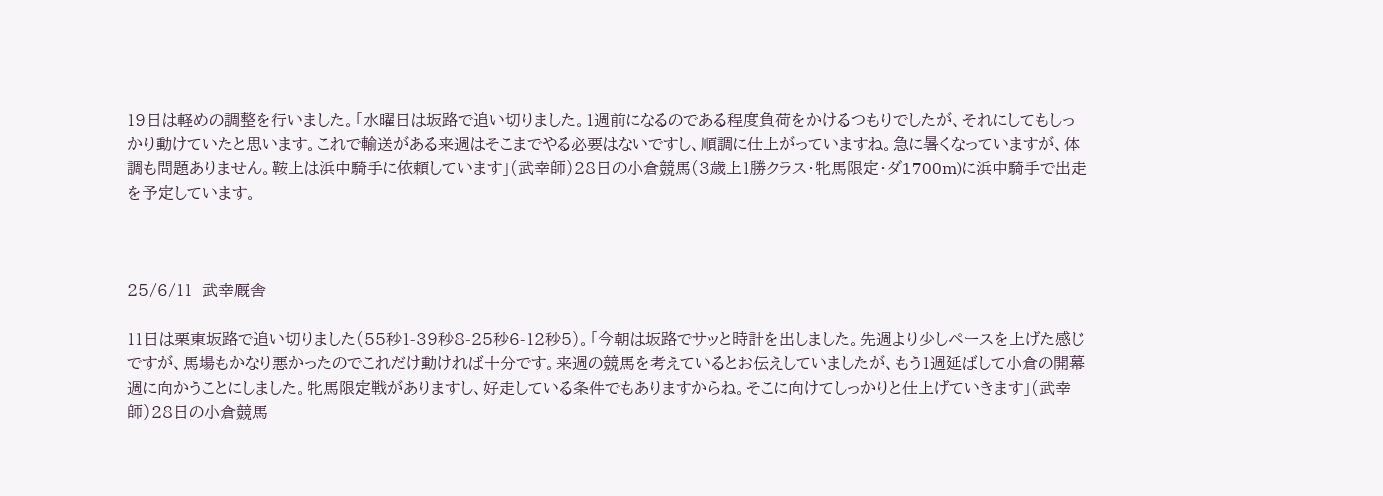19日は軽めの調整を行いました。「水曜日は坂路で追い切りました。1週前になるのである程度負荷をかけるつもりでしたが、それにしてもしっかり動けていたと思います。これで輸送がある来週はそこまでやる必要はないですし、順調に仕上がっていますね。急に暑くなっていますが、体調も問題ありません。鞍上は浜中騎手に依頼しています」(武幸師)28日の小倉競馬(3歳上1勝クラス・牝馬限定・ダ1700m)に浜中騎手で出走を予定しています。



25/6/11  武幸厩舎

11日は栗東坂路で追い切りました(55秒1-39秒8-25秒6-12秒5)。「今朝は坂路でサッと時計を出しました。先週より少しペースを上げた感じですが、馬場もかなり悪かったのでこれだけ動ければ十分です。来週の競馬を考えているとお伝えしていましたが、もう1週延ばして小倉の開幕週に向かうことにしました。牝馬限定戦がありますし、好走している条件でもありますからね。そこに向けてしっかりと仕上げていきます」(武幸師)28日の小倉競馬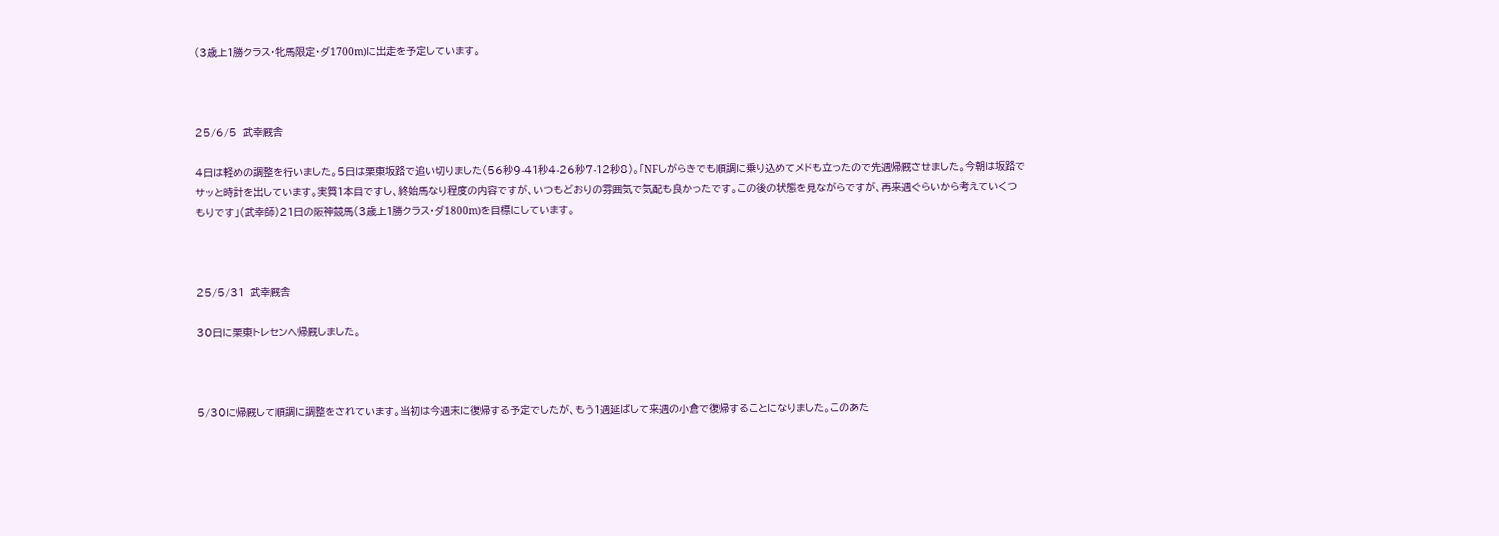(3歳上1勝クラス・牝馬限定・ダ1700m)に出走を予定しています。



25/6/5  武幸厩舎

4日は軽めの調整を行いました。5日は栗東坂路で追い切りました(56秒9-41秒4-26秒7-12秒8)。「NFしがらきでも順調に乗り込めてメドも立ったので先週帰厩させました。今朝は坂路でサッと時計を出しています。実質1本目ですし、終始馬なり程度の内容ですが、いつもどおりの雰囲気で気配も良かったです。この後の状態を見ながらですが、再来週ぐらいから考えていくつもりです」(武幸師)21日の阪神競馬(3歳上1勝クラス・ダ1800m)を目標にしています。



25/5/31  武幸厩舎

30日に栗東トレセンへ帰厩しました。



5/30に帰厩して順調に調整をされています。当初は今週末に復帰する予定でしたが、もう1週延ばして来週の小倉で復帰することになりました。このあた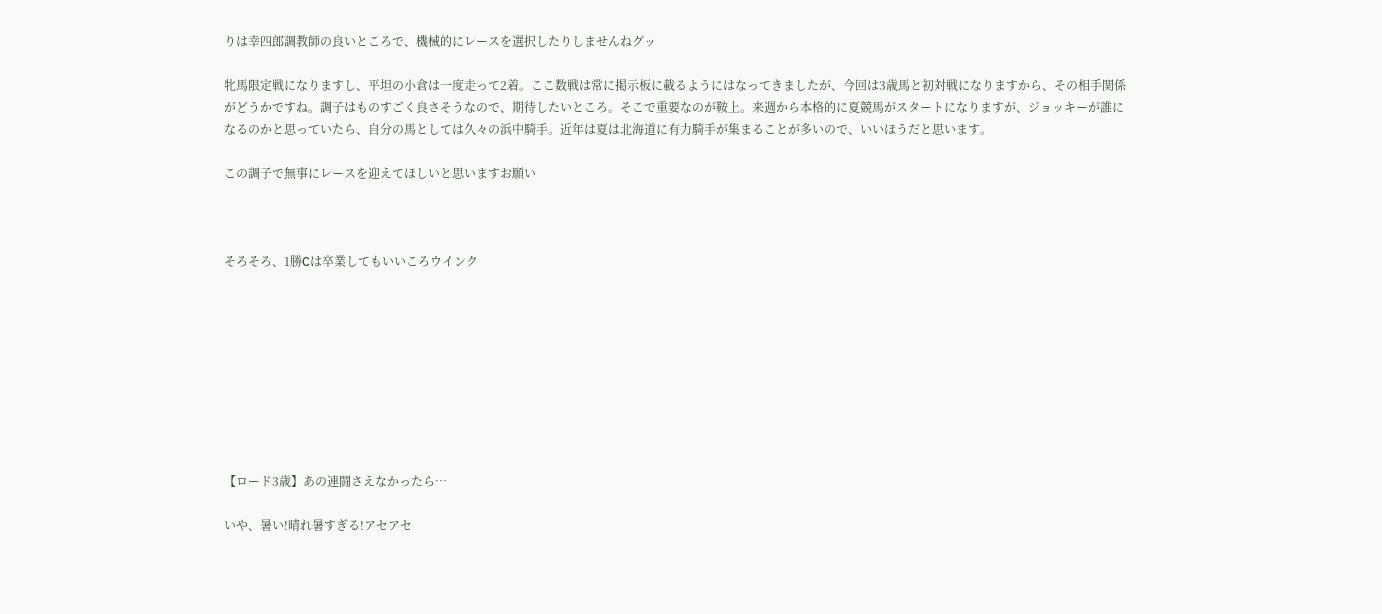りは幸四郎調教師の良いところで、機械的にレースを選択したりしませんねグッ

牝馬限定戦になりますし、平坦の小倉は一度走って2着。ここ数戦は常に掲示板に載るようにはなってきましたが、今回は3歳馬と初対戦になりますから、その相手関係がどうかですね。調子はものすごく良さそうなので、期待したいところ。そこで重要なのが鞍上。来週から本格的に夏競馬がスタートになりますが、ジョッキーが誰になるのかと思っていたら、自分の馬としては久々の浜中騎手。近年は夏は北海道に有力騎手が集まることが多いので、いいほうだと思います。

この調子で無事にレースを迎えてほしいと思いますお願い



そろそろ、1勝Cは卒業してもいいころウインク









【ロード3歳】あの連闘さえなかったら…

いや、暑い!晴れ暑すぎる!アセアセ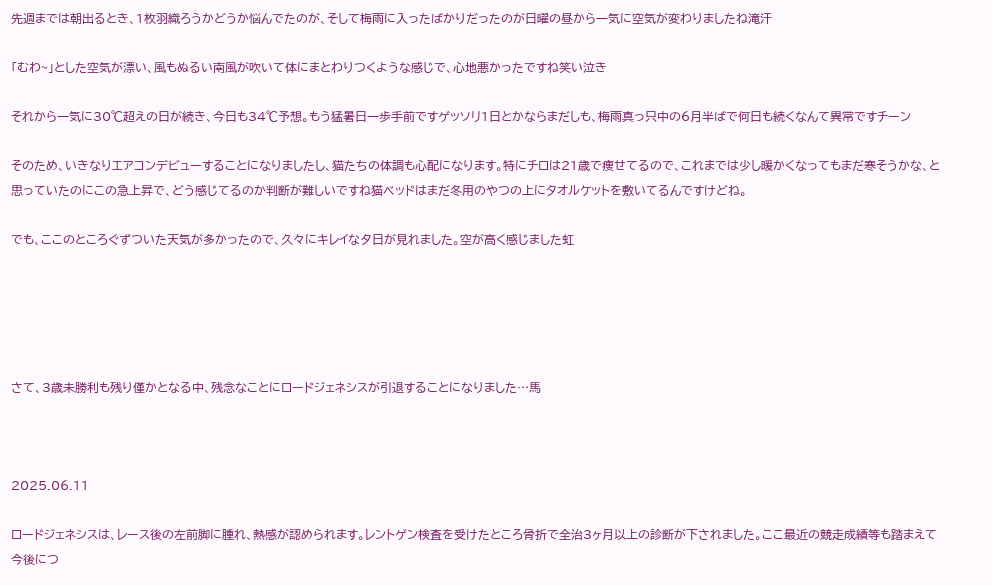先週までは朝出るとき、1枚羽織ろうかどうか悩んでたのが、そして梅雨に入ったばかりだったのが日曜の昼から一気に空気が変わりましたね滝汗

「むわ~」とした空気が漂い、風もぬるい南風が吹いて体にまとわりつくような感じで、心地悪かったですね笑い泣き

それから一気に30℃超えの日が続き、今日も34℃予想。もう猛暑日一歩手前ですゲッソリ1日とかならまだしも、梅雨真っ只中の6月半ばで何日も続くなんて異常ですチーン

そのため、いきなりエアコンデビューすることになりましたし、猫たちの体調も心配になります。特にチロは21歳で痩せてるので、これまでは少し暖かくなってもまだ寒そうかな、と思っていたのにこの急上昇で、どう感じてるのか判断が難しいですね猫ベッドはまだ冬用のやつの上にタオルケットを敷いてるんですけどね。

でも、ここのところぐずついた天気が多かったので、久々にキレイな夕日が見れました。空が高く感じました虹





さて、3歳未勝利も残り僅かとなる中、残念なことにロードジェネシスが引退することになりました…馬



2025.06.11

ロードジェネシスは、レース後の左前脚に腫れ、熱感が認められます。レントゲン検査を受けたところ骨折で全治3ヶ月以上の診断が下されました。ここ最近の競走成績等も踏まえて今後につ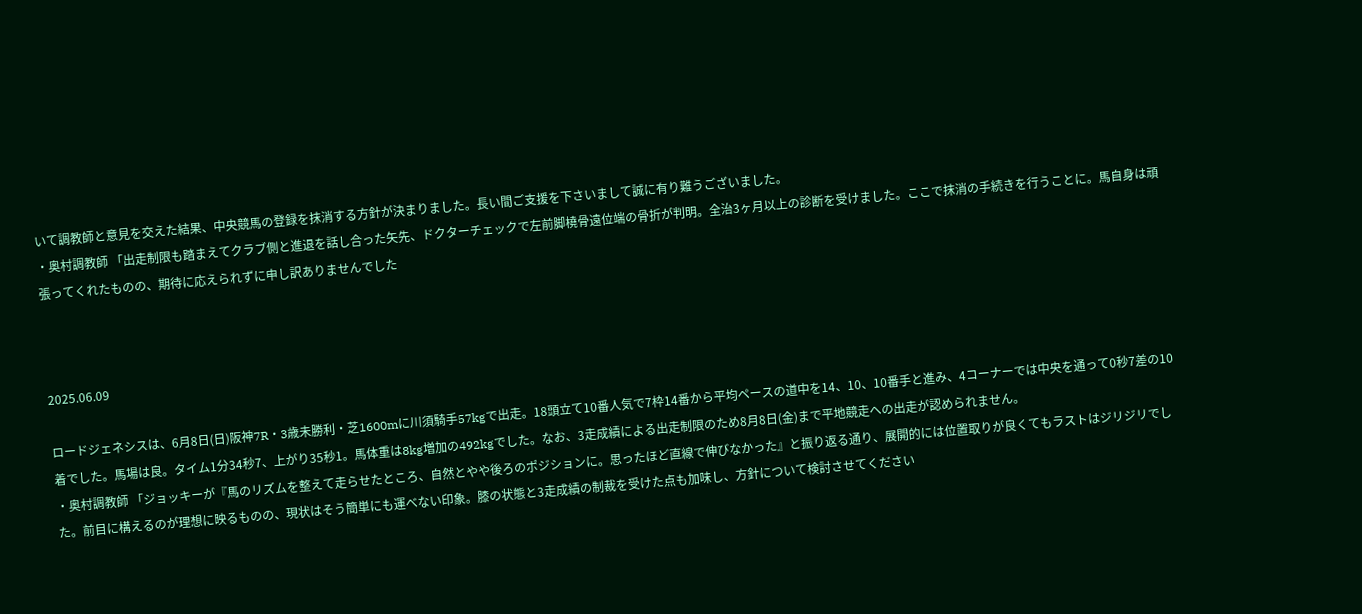いて調教師と意見を交えた結果、中央競馬の登録を抹消する方針が決まりました。長い間ご支援を下さいまして誠に有り難うございました。
・奥村調教師 「出走制限も踏まえてクラブ側と進退を話し合った矢先、ドクターチェックで左前脚橈骨遠位端の骨折が判明。全治3ヶ月以上の診断を受けました。ここで抹消の手続きを行うことに。馬自身は頑張ってくれたものの、期待に応えられずに申し訳ありませんでした



2025.06.09

ロードジェネシスは、6月8日(日)阪神7R・3歳未勝利・芝1600mに川須騎手57kgで出走。18頭立て10番人気で7枠14番から平均ペースの道中を14、10、10番手と進み、4コーナーでは中央を通って0秒7差の10着でした。馬場は良。タイム1分34秒7、上がり35秒1。馬体重は8kg増加の492kgでした。なお、3走成績による出走制限のため8月8日(金)まで平地競走への出走が認められません。
・奥村調教師 「ジョッキーが『馬のリズムを整えて走らせたところ、自然とやや後ろのポジションに。思ったほど直線で伸びなかった』と振り返る通り、展開的には位置取りが良くてもラストはジリジリでした。前目に構えるのが理想に映るものの、現状はそう簡単にも運べない印象。膝の状態と3走成績の制裁を受けた点も加味し、方針について検討させてください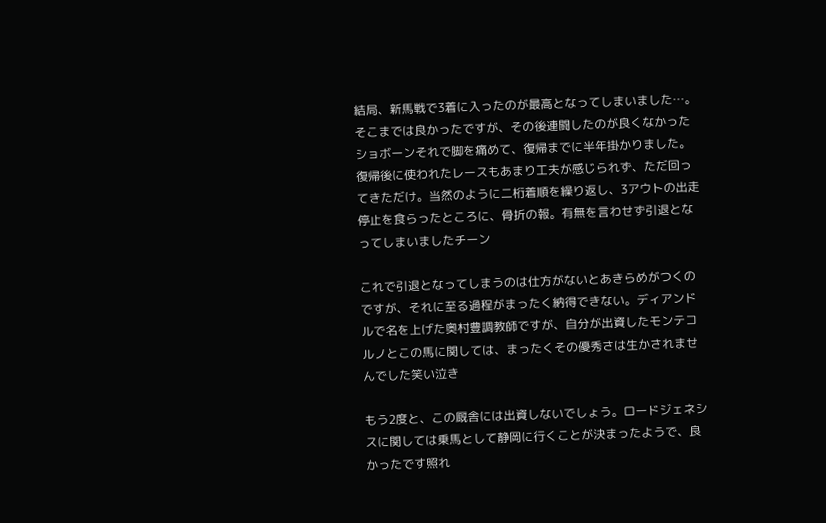結局、新馬戦で3着に入ったのが最高となってしまいました…。そこまでは良かったですが、その後連闘したのが良くなかったショボーンそれで脚を痛めて、復帰までに半年掛かりました。復帰後に使われたレースもあまり工夫が感じられず、ただ回ってきただけ。当然のように二桁着順を繰り返し、3アウトの出走停止を食らったところに、骨折の報。有無を言わせず引退となってしまいましたチーン

これで引退となってしまうのは仕方がないとあきらめがつくのですが、それに至る過程がまったく納得できない。ディアンドルで名を上げた奥村豊調教師ですが、自分が出資したモンテコルノとこの馬に関しては、まったくその優秀さは生かされませんでした笑い泣き

もう2度と、この厩舎には出資しないでしょう。ロードジェネシスに関しては乗馬として静岡に行くことが決まったようで、良かったです照れ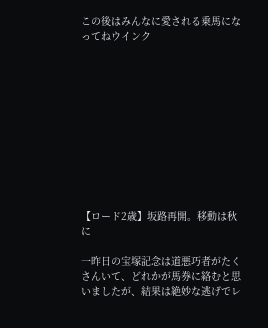この後はみんなに愛される乗馬になってねウインク











【ロード2歳】坂路再開。移動は秋に

一昨日の宝塚記念は道悪巧者がたくさんいて、どれかが馬券に絡むと思いましたが、結果は絶妙な逃げでレ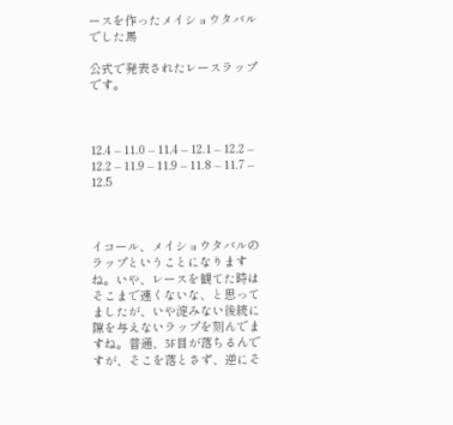ースを作ったメイショウタバルでした馬

公式で発表されたレースラップです。



12.4 – 11.0 – 11.4 – 12.1 – 12.2 – 12.2 – 11.9 – 11.9 – 11.8 – 11.7 – 12.5



イコール、メイショウタバルのラップということになりますね。いや、レースを観てた時はそこまで速くないな、と思ってましたが、いや淀みない後続に隙を与えないラップを刻んでますね。普通、3F目が落ちるんですが、そこを落とさず、逆にそ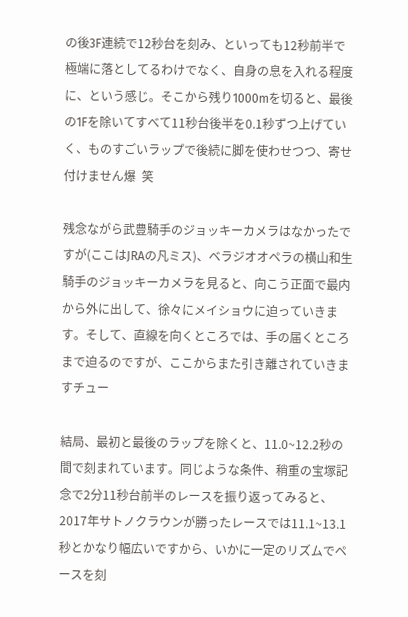の後3F連続で12秒台を刻み、といっても12秒前半で極端に落としてるわけでなく、自身の息を入れる程度に、という感じ。そこから残り1000mを切ると、最後の1Fを除いてすべて11秒台後半を0.1秒ずつ上げていく、ものすごいラップで後続に脚を使わせつつ、寄せ付けません爆  笑

残念ながら武豊騎手のジョッキーカメラはなかったですが(ここはJRAの凡ミス)、ベラジオオペラの横山和生騎手のジョッキーカメラを見ると、向こう正面で最内から外に出して、徐々にメイショウに迫っていきます。そして、直線を向くところでは、手の届くところまで迫るのですが、ここからまた引き離されていきますチュー

結局、最初と最後のラップを除くと、11.0~12.2秒の間で刻まれています。同じような条件、稍重の宝塚記念で2分11秒台前半のレースを振り返ってみると、2017年サトノクラウンが勝ったレースでは11.1~13.1秒とかなり幅広いですから、いかに一定のリズムでペースを刻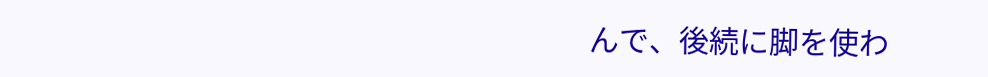んで、後続に脚を使わ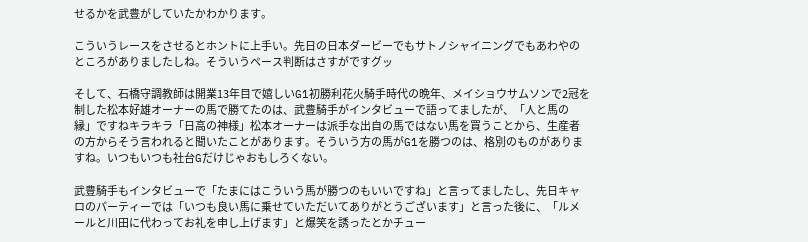せるかを武豊がしていたかわかります。

こういうレースをさせるとホントに上手い。先日の日本ダービーでもサトノシャイニングでもあわやのところがありましたしね。そういうペース判断はさすがですグッ

そして、石橋守調教師は開業13年目で嬉しいG1初勝利花火騎手時代の晩年、メイショウサムソンで2冠を制した松本好雄オーナーの馬で勝てたのは、武豊騎手がインタビューで語ってましたが、「人と馬の縁」ですねキラキラ「日高の神様」松本オーナーは派手な出自の馬ではない馬を買うことから、生産者の方からそう言われると聞いたことがあります。そういう方の馬がG1を勝つのは、格別のものがありますね。いつもいつも社台Gだけじゃおもしろくない。

武豊騎手もインタビューで「たまにはこういう馬が勝つのもいいですね」と言ってましたし、先日キャロのパーティーでは「いつも良い馬に乗せていただいてありがとうございます」と言った後に、「ルメールと川田に代わってお礼を申し上げます」と爆笑を誘ったとかチュー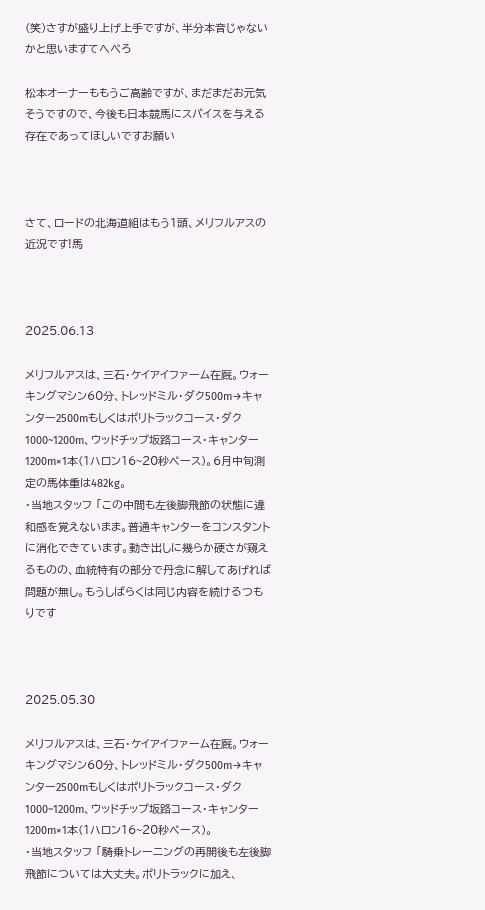(笑)さすが盛り上げ上手ですが、半分本音じゃないかと思いますてへぺろ

松本オーナーももうご高齢ですが、まだまだお元気そうですので、今後も日本競馬にスパイスを与える存在であってほしいですお願い



さて、ロードの北海道組はもう1頭、メリフルアスの近況です!馬



2025.06.13

メリフルアスは、三石・ケイアイファーム在厩。ウォーキングマシン60分、トレッドミル・ダク500m→キャンター2500mもしくはポリトラックコース・ダク1000~1200m、ウッドチップ坂路コース・キャンター1200m×1本(1ハロン16~20秒ペース)。6月中旬測定の馬体重は482kg。
・当地スタッフ 「この中間も左後脚飛節の状態に違和感を覚えないまま。普通キャンターをコンスタントに消化できています。動き出しに幾らか硬さが窺えるものの、血統特有の部分で丹念に解してあげれば問題が無し。もうしばらくは同じ内容を続けるつもりです



2025.05.30

メリフルアスは、三石・ケイアイファーム在厩。ウォーキングマシン60分、トレッドミル・ダク500m→キャンター2500mもしくはポリトラックコース・ダク1000~1200m、ウッドチップ坂路コース・キャンター1200m×1本(1ハロン16~20秒ペース)。
・当地スタッフ 「騎乗トレーニングの再開後も左後脚飛節については大丈夫。ポリトラックに加え、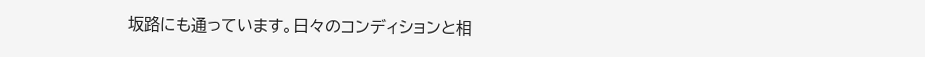坂路にも通っています。日々のコンディションと相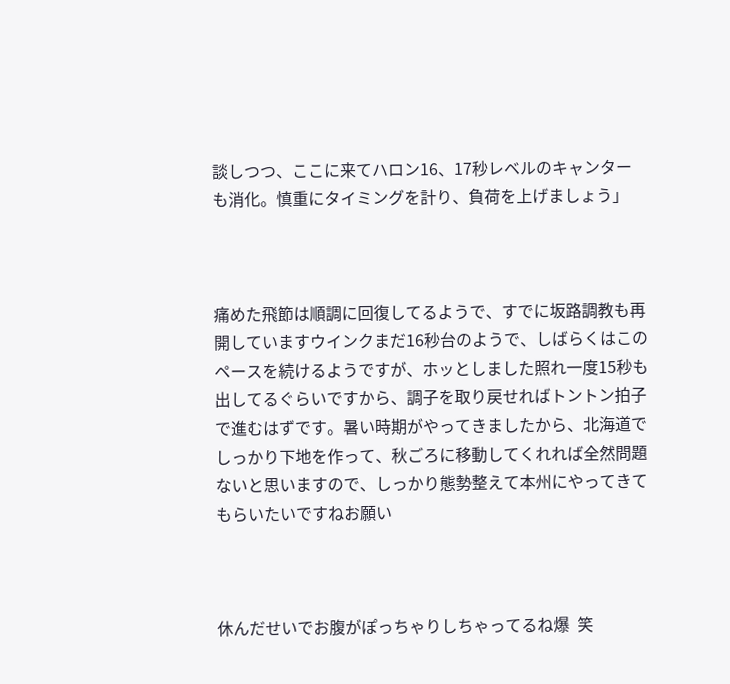談しつつ、ここに来てハロン16、17秒レベルのキャンターも消化。慎重にタイミングを計り、負荷を上げましょう」



痛めた飛節は順調に回復してるようで、すでに坂路調教も再開していますウインクまだ16秒台のようで、しばらくはこのペースを続けるようですが、ホッとしました照れ一度15秒も出してるぐらいですから、調子を取り戻せればトントン拍子で進むはずです。暑い時期がやってきましたから、北海道でしっかり下地を作って、秋ごろに移動してくれれば全然問題ないと思いますので、しっかり態勢整えて本州にやってきてもらいたいですねお願い



休んだせいでお腹がぽっちゃりしちゃってるね爆  笑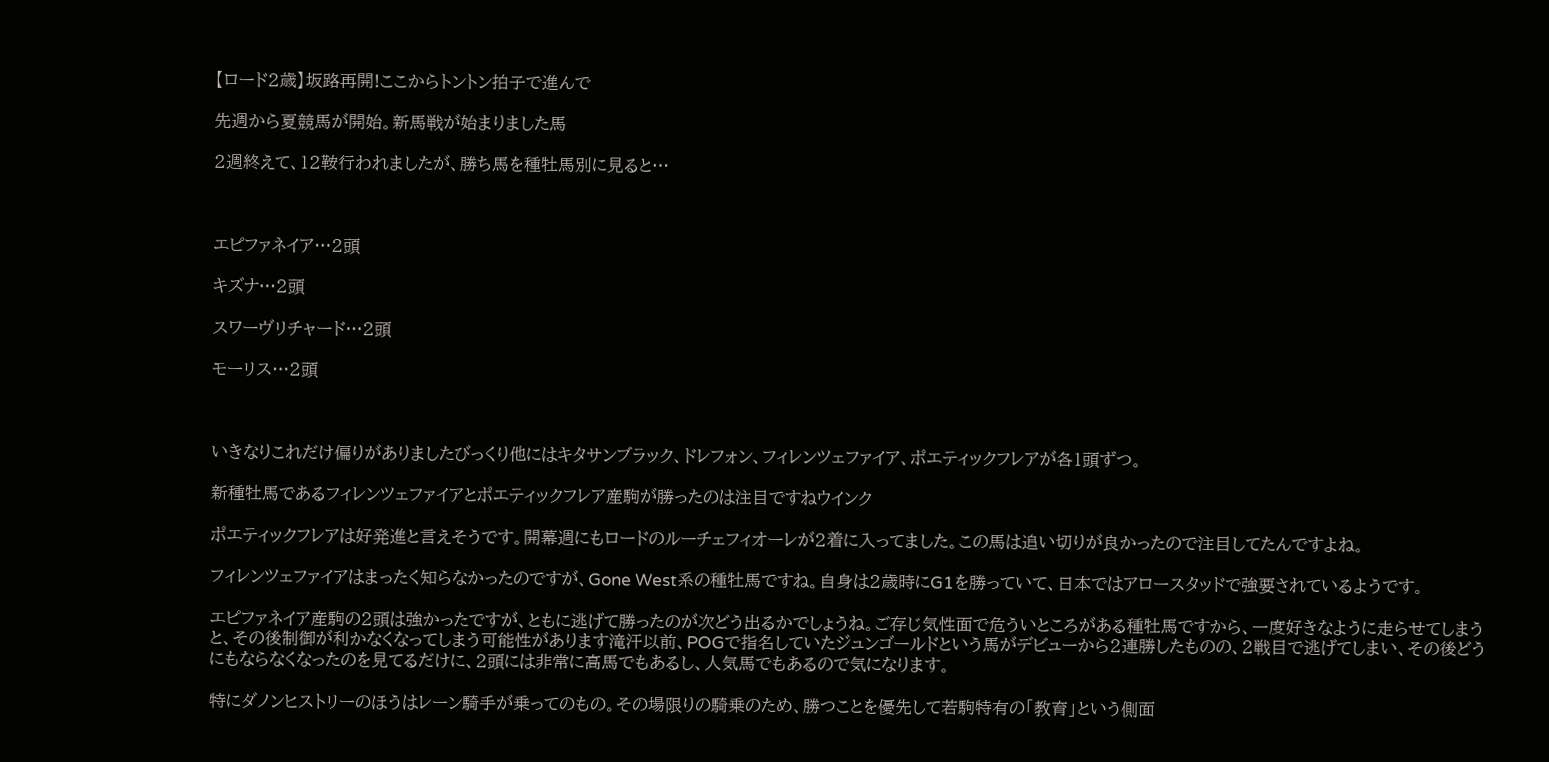【ロード2歳】坂路再開!ここからトントン拍子で進んで

先週から夏競馬が開始。新馬戦が始まりました馬

2週終えて、12鞍行われましたが、勝ち馬を種牡馬別に見ると…



エピファネイア…2頭

キズナ…2頭

スワーヴリチャード…2頭

モーリス…2頭



いきなりこれだけ偏りがありましたびっくり他にはキタサンブラック、ドレフォン、フィレンツェファイア、ポエティックフレアが各1頭ずつ。

新種牡馬であるフィレンツェファイアとポエティックフレア産駒が勝ったのは注目ですねウインク

ポエティックフレアは好発進と言えそうです。開幕週にもロードのルーチェフィオーレが2着に入ってました。この馬は追い切りが良かったので注目してたんですよね。

フィレンツェファイアはまったく知らなかったのですが、Gone West系の種牡馬ですね。自身は2歳時にG1を勝っていて、日本ではアロースタッドで強要されているようです。

エピファネイア産駒の2頭は強かったですが、ともに逃げて勝ったのが次どう出るかでしょうね。ご存じ気性面で危ういところがある種牡馬ですから、一度好きなように走らせてしまうと、その後制御が利かなくなってしまう可能性があります滝汗以前、POGで指名していたジュンゴールドという馬がデビューから2連勝したものの、2戦目で逃げてしまい、その後どうにもならなくなったのを見てるだけに、2頭には非常に高馬でもあるし、人気馬でもあるので気になります。

特にダノンヒストリーのほうはレーン騎手が乗ってのもの。その場限りの騎乗のため、勝つことを優先して若駒特有の「教育」という側面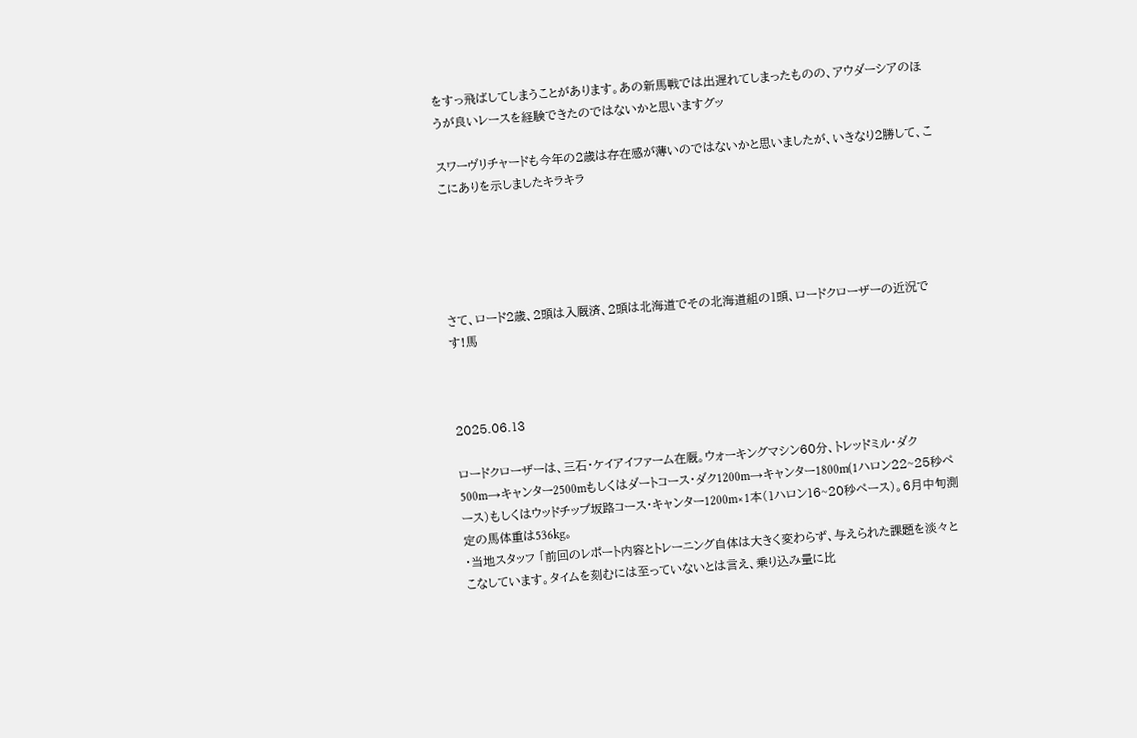をすっ飛ばしてしまうことがあります。あの新馬戦では出遅れてしまったものの、アウダーシアのほうが良いレースを経験できたのではないかと思いますグッ

スワーヴリチャードも今年の2歳は存在感が薄いのではないかと思いましたが、いきなり2勝して、ここにありを示しましたキラキラ





さて、ロード2歳、2頭は入厩済、2頭は北海道でその北海道組の1頭、ロードクローザーの近況です!馬



2025.06.13

ロードクローザーは、三石・ケイアイファーム在厩。ウォーキングマシン60分、トレッドミル・ダク500m→キャンター2500mもしくはダートコース・ダク1200m→キャンター1800m(1ハロン22~25秒ペース)もしくはウッドチップ坂路コース・キャンター1200m×1本(1ハロン16~20秒ペース)。6月中旬測定の馬体重は536kg。
・当地スタッフ 「前回のレポート内容とトレーニング自体は大きく変わらず、与えられた課題を淡々とこなしています。タイムを刻むには至っていないとは言え、乗り込み量に比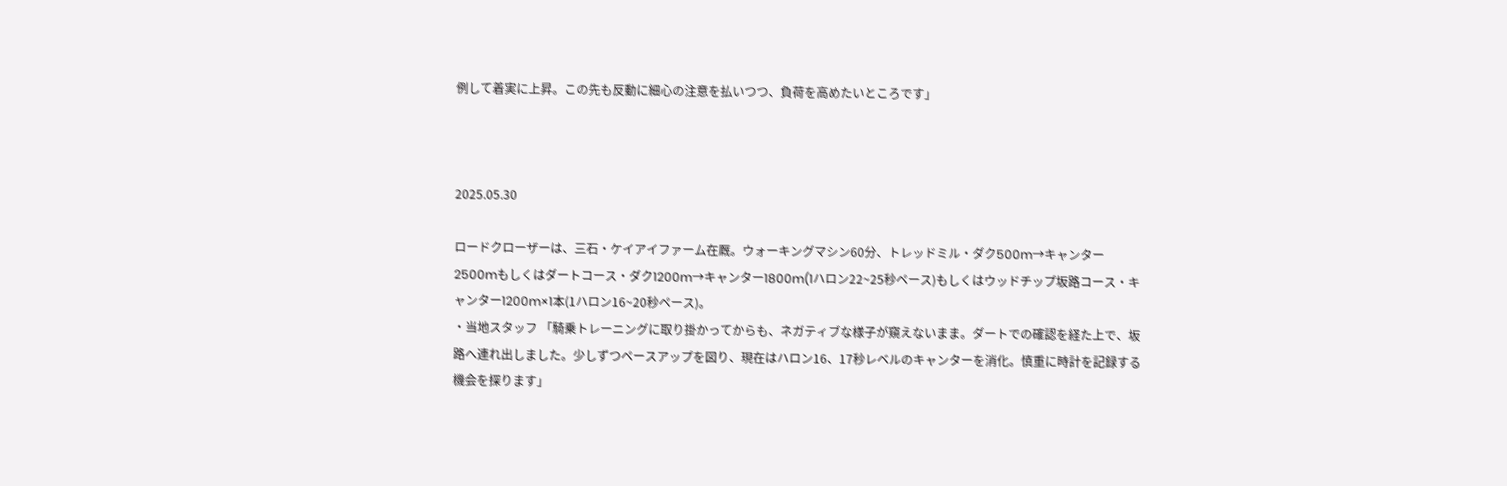例して着実に上昇。この先も反動に細心の注意を払いつつ、負荷を高めたいところです」



2025.05.30

ロードクローザーは、三石・ケイアイファーム在厩。ウォーキングマシン60分、トレッドミル・ダク500m→キャンター2500mもしくはダートコース・ダク1200m→キャンター1800m(1ハロン22~25秒ペース)もしくはウッドチップ坂路コース・キャンター1200m×1本(1ハロン16~20秒ペース)。
・当地スタッフ 「騎乗トレーニングに取り掛かってからも、ネガティブな様子が窺えないまま。ダートでの確認を経た上で、坂路へ連れ出しました。少しずつペースアップを図り、現在はハロン16、17秒レベルのキャンターを消化。慎重に時計を記録する機会を探ります」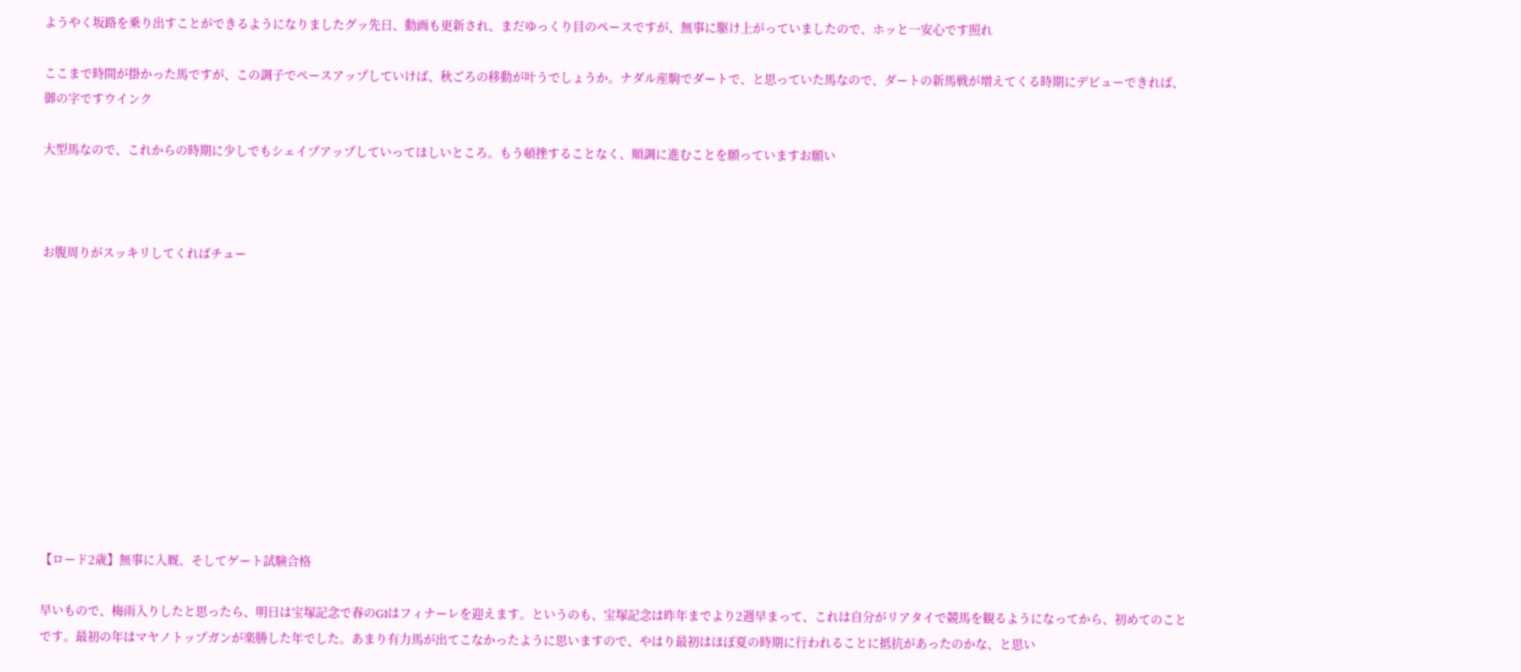ようやく坂路を乗り出すことができるようになりましたグッ先日、動画も更新され、まだゆっくり目のペースですが、無事に駆け上がっていましたので、ホッと一安心です照れ

ここまで時間が掛かった馬ですが、この調子でペースアップしていけば、秋ごろの移動が叶うでしょうか。ナダル産駒でダートで、と思っていた馬なので、ダートの新馬戦が増えてくる時期にデビューできれば、御の字ですウインク

大型馬なので、これからの時期に少しでもシェイプアップしていってほしいところ。もう頓挫することなく、順調に進むことを願っていますお願い



お腹周りがスッキリしてくればチュー











【ロード2歳】無事に入厩、そしてゲート試験合格

早いもので、梅雨入りしたと思ったら、明日は宝塚記念で春のG1はフィナーレを迎えます。というのも、宝塚記念は昨年までより2週早まって、これは自分がリアタイで競馬を観るようになってから、初めてのことです。最初の年はマヤノトップガンが楽勝した年でした。あまり有力馬が出てこなかったように思いますので、やはり最初はほぼ夏の時期に行われることに抵抗があったのかな、と思い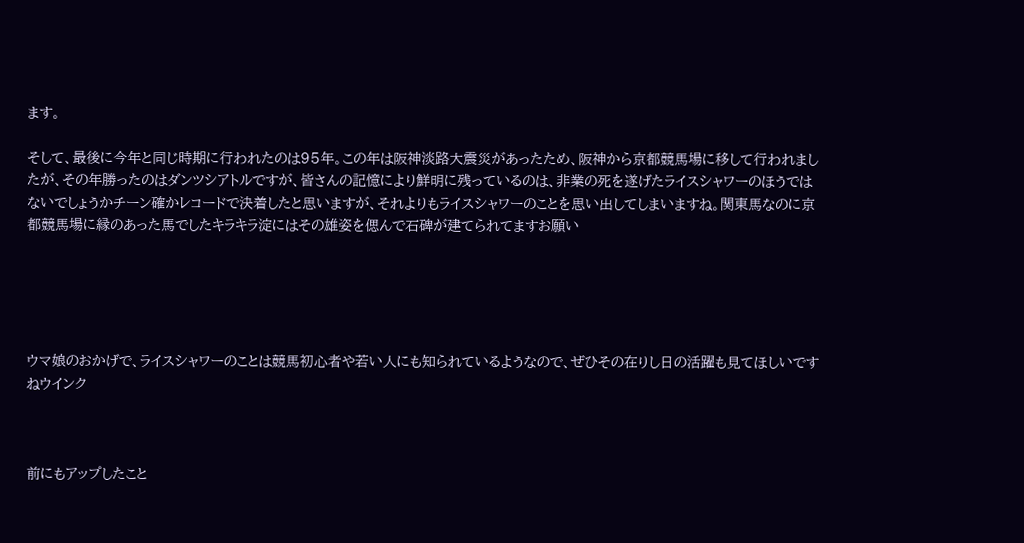ます。

そして、最後に今年と同じ時期に行われたのは95年。この年は阪神淡路大震災があったため、阪神から京都競馬場に移して行われましたが、その年勝ったのはダンツシアトルですが、皆さんの記憶により鮮明に残っているのは、非業の死を遂げたライスシャワーのほうではないでしょうかチーン確かレコードで決着したと思いますが、それよりもライスシャワーのことを思い出してしまいますね。関東馬なのに京都競馬場に縁のあった馬でしたキラキラ淀にはその雄姿を偲んで石碑が建てられてますお願い





ウマ娘のおかげで、ライスシャワーのことは競馬初心者や若い人にも知られているようなので、ぜひその在りし日の活躍も見てほしいですねウインク



前にもアップしたこと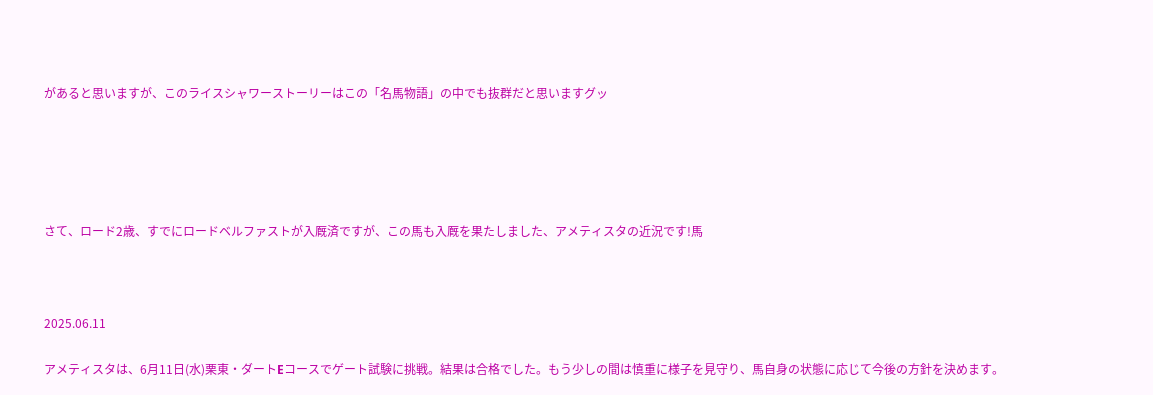があると思いますが、このライスシャワーストーリーはこの「名馬物語」の中でも抜群だと思いますグッ





さて、ロード2歳、すでにロードベルファストが入厩済ですが、この馬も入厩を果たしました、アメティスタの近況です!馬



2025.06.11

アメティスタは、6月11日(水)栗東・ダートEコースでゲート試験に挑戦。結果は合格でした。もう少しの間は慎重に様子を見守り、馬自身の状態に応じて今後の方針を決めます。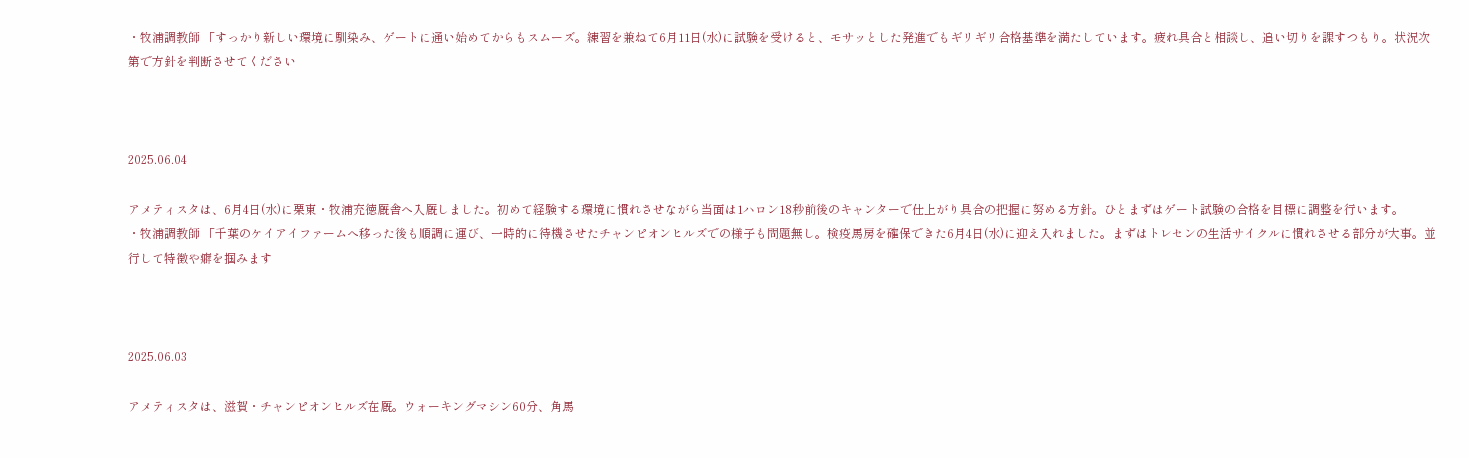・牧浦調教師 「すっかり新しい環境に馴染み、ゲートに通い始めてからもスムーズ。練習を兼ねて6月11日(水)に試験を受けると、モサッとした発進でもギリギリ合格基準を満たしています。疲れ具合と相談し、追い切りを課すつもり。状況次第で方針を判断させてください



2025.06.04

アメティスタは、6月4日(水)に栗東・牧浦充徳厩舎へ入厩しました。初めて経験する環境に慣れさせながら当面は1ハロン18秒前後のキャンターで仕上がり具合の把握に努める方針。ひとまずはゲート試験の合格を目標に調整を行います。
・牧浦調教師 「千葉のケイアイファームへ移った後も順調に運び、一時的に待機させたチャンピオンヒルズでの様子も問題無し。検疫馬房を確保できた6月4日(水)に迎え入れました。まずはトレセンの生活サイクルに慣れさせる部分が大事。並行して特徴や癖を掴みます



2025.06.03

アメティスタは、滋賀・チャンピオンヒルズ在厩。ウォーキングマシン60分、角馬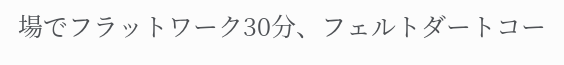場でフラットワーク30分、フェルトダートコー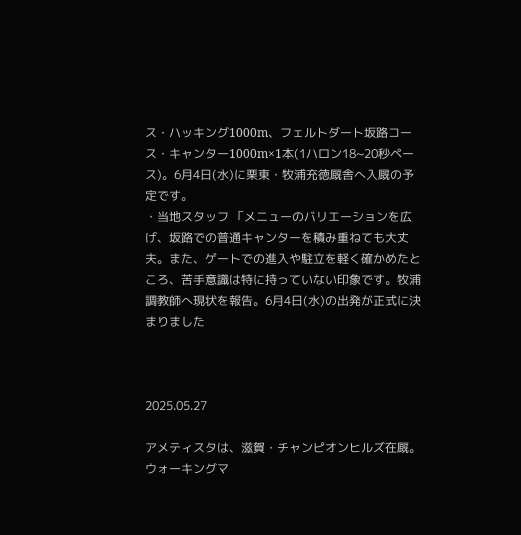ス・ハッキング1000m、フェルトダート坂路コース・キャンター1000m×1本(1ハロン18~20秒ペース)。6月4日(水)に栗東・牧浦充徳厩舎へ入厩の予定です。
・当地スタッフ 「メニューのバリエーションを広げ、坂路での普通キャンターを積み重ねても大丈夫。また、ゲートでの進入や駐立を軽く確かめたところ、苦手意識は特に持っていない印象です。牧浦調教師へ現状を報告。6月4日(水)の出発が正式に決まりました



2025.05.27

アメティスタは、滋賀・チャンピオンヒルズ在厩。ウォーキングマ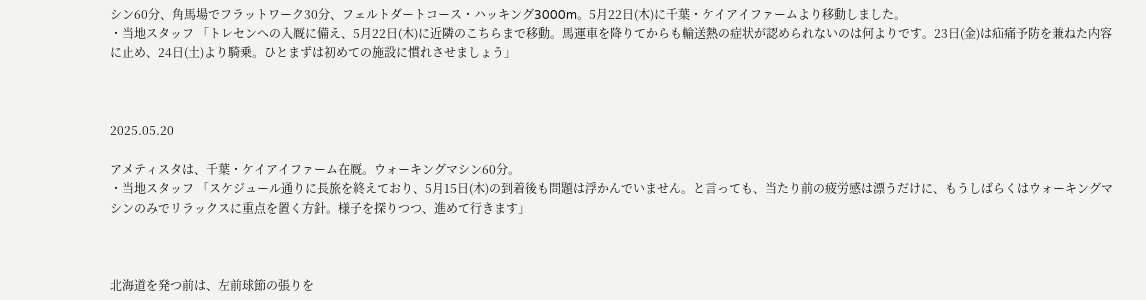シン60分、角馬場でフラットワーク30分、フェルトダートコース・ハッキング3000m。5月22日(木)に千葉・ケイアイファームより移動しました。
・当地スタッフ 「トレセンへの入厩に備え、5月22日(木)に近隣のこちらまで移動。馬運車を降りてからも輸送熱の症状が認められないのは何よりです。23日(金)は疝痛予防を兼ねた内容に止め、24日(土)より騎乗。ひとまずは初めての施設に慣れさせましょう」



2025.05.20

アメティスタは、千葉・ケイアイファーム在厩。ウォーキングマシン60分。
・当地スタッフ 「スケジュール通りに長旅を終えており、5月15日(木)の到着後も問題は浮かんでいません。と言っても、当たり前の疲労感は漂うだけに、もうしばらくはウォーキングマシンのみでリラックスに重点を置く方針。様子を探りつつ、進めて行きます」



北海道を発つ前は、左前球節の張りを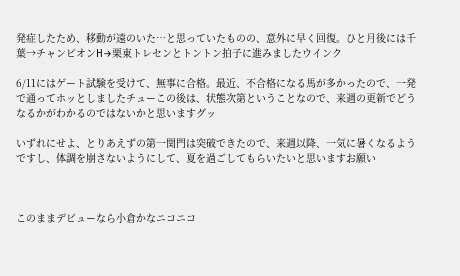発症したため、移動が遠のいた…と思っていたものの、意外に早く回復。ひと月後には千葉→チャンピオンH→栗東トレセンとトントン拍子に進みましたウインク

6/11にはゲート試験を受けて、無事に合格。最近、不合格になる馬が多かったので、一発で通ってホッとしましたチューこの後は、状態次第ということなので、来週の更新でどうなるかがわかるのではないかと思いますグッ

いずれにせよ、とりあえずの第一関門は突破できたので、来週以降、一気に暑くなるようですし、体調を崩さないようにして、夏を過ごしてもらいたいと思いますお願い



このままデビューなら小倉かなニコニコ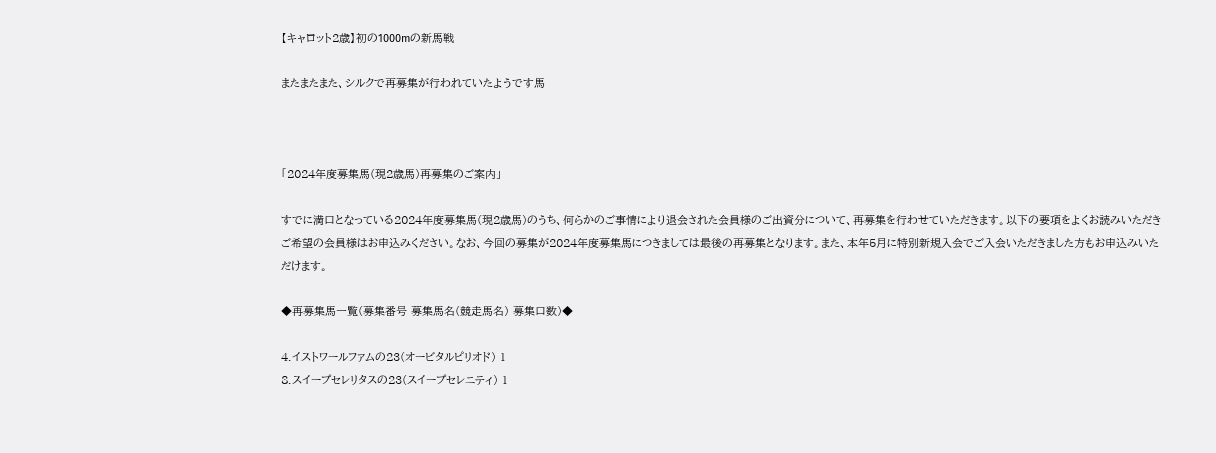【キャロット2歳】初の1000mの新馬戦

またまたまた、シルクで再募集が行われていたようです馬



「2024年度募集馬(現2歳馬)再募集のご案内」

すでに満口となっている2024年度募集馬(現2歳馬)のうち、何らかのご事情により退会された会員様のご出資分について、再募集を行わせていただきます。以下の要項をよくお読みいただきご希望の会員様はお申込みください。なお、今回の募集が2024年度募集馬につきましては最後の再募集となります。また、本年5月に特別新規入会でご入会いただきました方もお申込みいただけます。

◆再募集馬一覧(募集番号 募集馬名(競走馬名) 募集口数)◆

4.イストワールファムの23(オービタルピリオド) 1
8.スイープセレリタスの23(スイープセレニティ) 1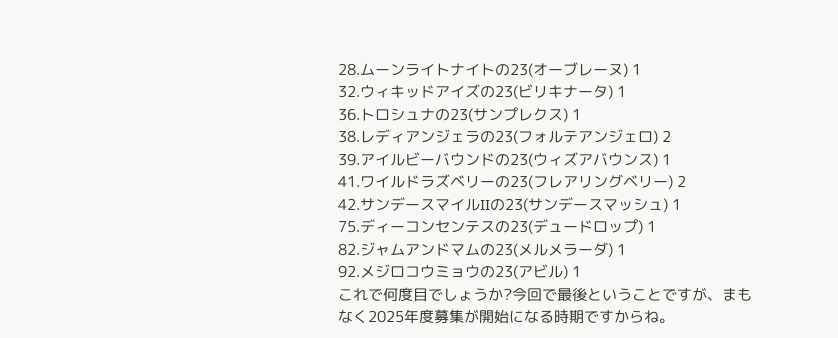28.ムーンライトナイトの23(オーブレーヌ) 1
32.ウィキッドアイズの23(ビリキナータ) 1
36.トロシュナの23(サンプレクス) 1
38.レディアンジェラの23(フォルテアンジェロ) 2
39.アイルビーバウンドの23(ウィズアバウンス) 1
41.ワイルドラズベリーの23(フレアリングベリー) 2
42.サンデースマイルIIの23(サンデースマッシュ) 1
75.ディーコンセンテスの23(デュードロップ) 1
82.ジャムアンドマムの23(メルメラーダ) 1
92.メジロコウミョウの23(アビル) 1
これで何度目でしょうか?今回で最後ということですが、まもなく2025年度募集が開始になる時期ですからね。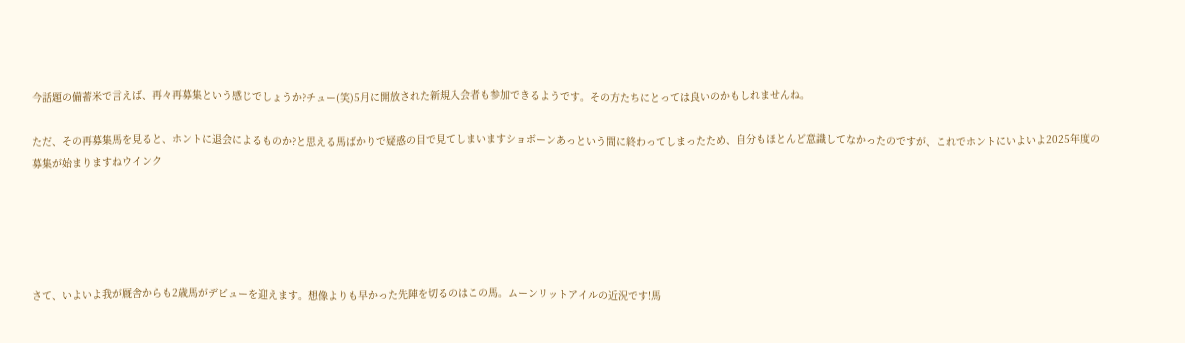今話題の備蓄米で言えば、再々再募集という感じでしょうか?チュー(笑)5月に開放された新規入会者も参加できるようです。その方たちにとっては良いのかもしれませんね。

ただ、その再募集馬を見ると、ホントに退会によるものか?と思える馬ばかりで疑惑の目で見てしまいますショボーンあっという間に終わってしまったため、自分もほとんど意識してなかったのですが、これでホントにいよいよ2025年度の募集が始まりますねウインク





さて、いよいよ我が厩舎からも2歳馬がデビューを迎えます。想像よりも早かった先陣を切るのはこの馬。ムーンリットアイルの近況です!馬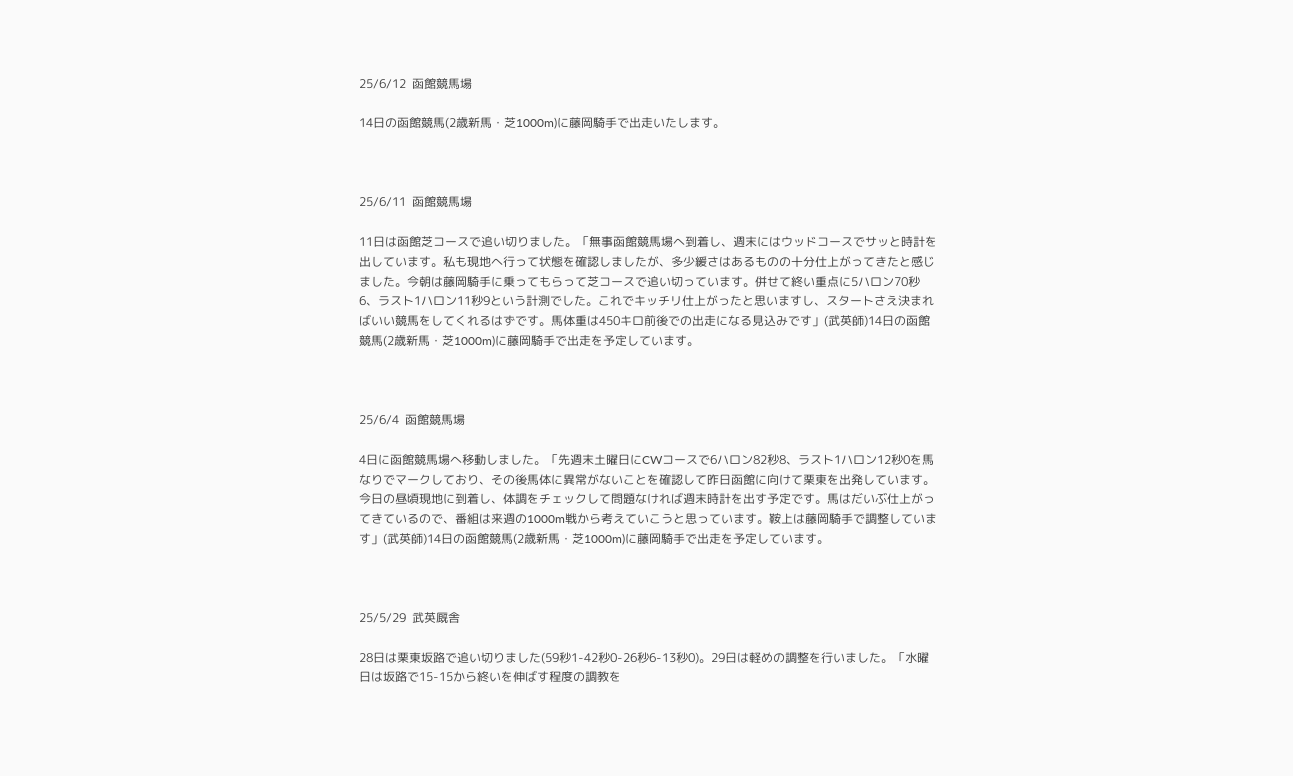25/6/12  函館競馬場

14日の函館競馬(2歳新馬・芝1000m)に藤岡騎手で出走いたします。



25/6/11  函館競馬場

11日は函館芝コースで追い切りました。「無事函館競馬場へ到着し、週末にはウッドコースでサッと時計を出しています。私も現地へ行って状態を確認しましたが、多少緩さはあるものの十分仕上がってきたと感じました。今朝は藤岡騎手に乗ってもらって芝コースで追い切っています。併せて終い重点に5ハロン70秒6、ラスト1ハロン11秒9という計測でした。これでキッチリ仕上がったと思いますし、スタートさえ決まればいい競馬をしてくれるはずです。馬体重は450キロ前後での出走になる見込みです」(武英師)14日の函館競馬(2歳新馬・芝1000m)に藤岡騎手で出走を予定しています。



25/6/4  函館競馬場

4日に函館競馬場へ移動しました。「先週末土曜日にCWコースで6ハロン82秒8、ラスト1ハロン12秒0を馬なりでマークしており、その後馬体に異常がないことを確認して昨日函館に向けて栗東を出発しています。今日の昼頃現地に到着し、体調をチェックして問題なければ週末時計を出す予定です。馬はだいぶ仕上がってきているので、番組は来週の1000m戦から考えていこうと思っています。鞍上は藤岡騎手で調整しています」(武英師)14日の函館競馬(2歳新馬・芝1000m)に藤岡騎手で出走を予定しています。



25/5/29  武英厩舎

28日は栗東坂路で追い切りました(59秒1-42秒0-26秒6-13秒0)。29日は軽めの調整を行いました。「水曜日は坂路で15-15から終いを伸ばす程度の調教を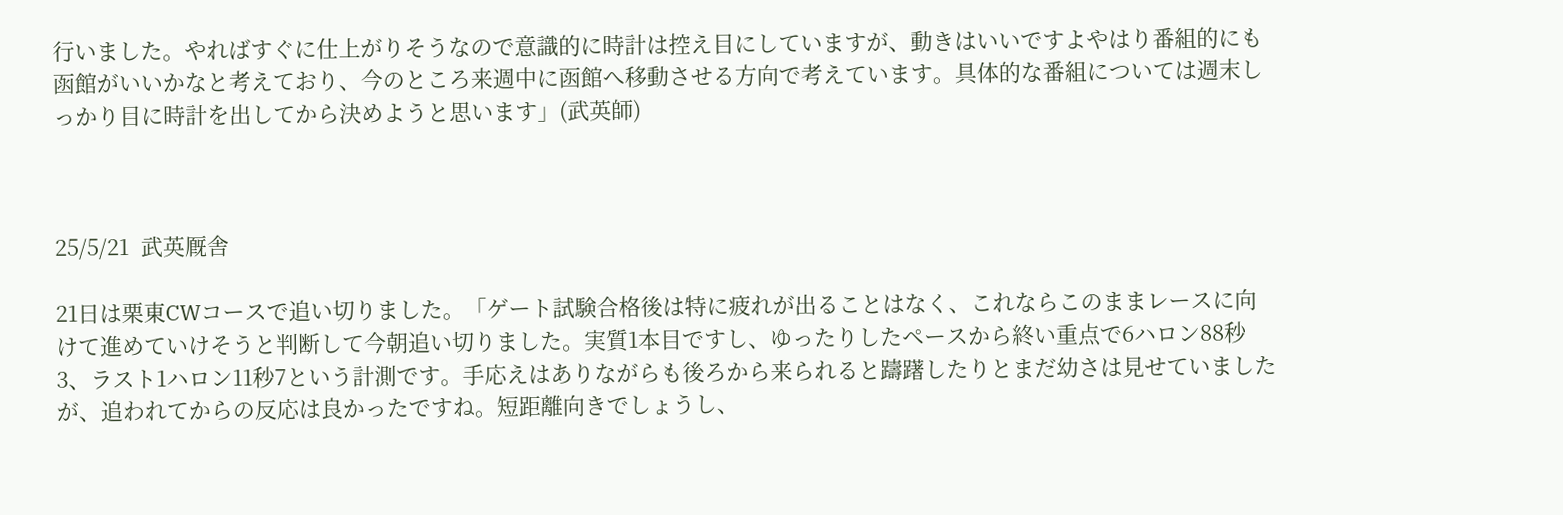行いました。やればすぐに仕上がりそうなので意識的に時計は控え目にしていますが、動きはいいですよやはり番組的にも函館がいいかなと考えており、今のところ来週中に函館へ移動させる方向で考えています。具体的な番組については週末しっかり目に時計を出してから決めようと思います」(武英師)



25/5/21  武英厩舎

21日は栗東CWコースで追い切りました。「ゲート試験合格後は特に疲れが出ることはなく、これならこのままレースに向けて進めていけそうと判断して今朝追い切りました。実質1本目ですし、ゆったりしたペースから終い重点で6ハロン88秒3、ラスト1ハロン11秒7という計測です。手応えはありながらも後ろから来られると躊躇したりとまだ幼さは見せていましたが、追われてからの反応は良かったですね。短距離向きでしょうし、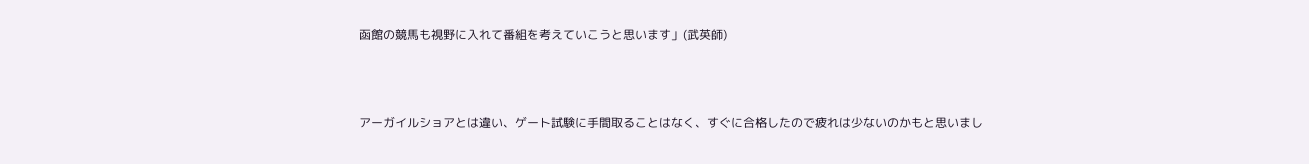函館の競馬も視野に入れて番組を考えていこうと思います」(武英師)



アーガイルショアとは違い、ゲート試験に手間取ることはなく、すぐに合格したので疲れは少ないのかもと思いまし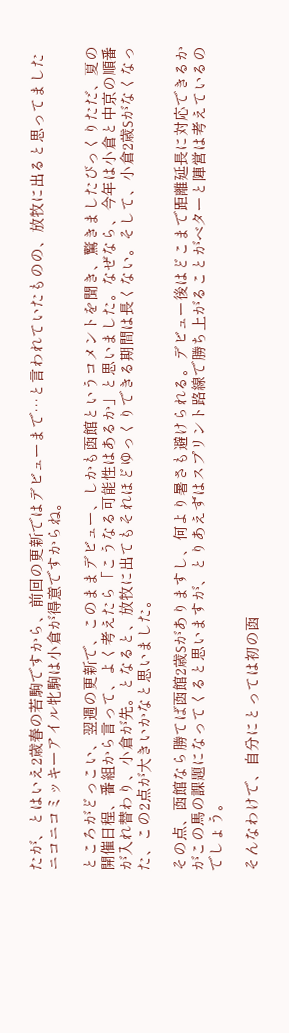たが、とはいえ2歳春の若駒ですから、前回の更新ではデビューまで…と言われていたものの、放牧に出ると思ってましたニコニコミッキーアイル牝駒は小倉が得意ですからね。

ところがどっこい、翌週の更新で、このままデビュー、しかも函館というコメントを聞き、驚きましたびっくりただ、夏の開催日程、番組から言って、よく考えたら「こうなる可能性はあるか」と思いました。なぜなら、今年は小倉と中京の順番が入れ替わり、小倉が先。となると、放牧に出てもそれほどゆっくりできる期間は長くない。そして、小倉2歳Sがなくなった、この2点が大きいかなと思いました。

その点、函館なら勝てば函館2歳Sがありますし、何より暑さも避けられる。デビュー後はどこまで距離延長に対応できるかがこの馬の課題になってくると思いますが、とりあえずはスプリント路線で勝ち上がることがベターと陣営は考えているのでしょう。

そんなわけで、自分にとっては初の函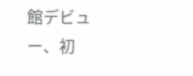館デビュー、初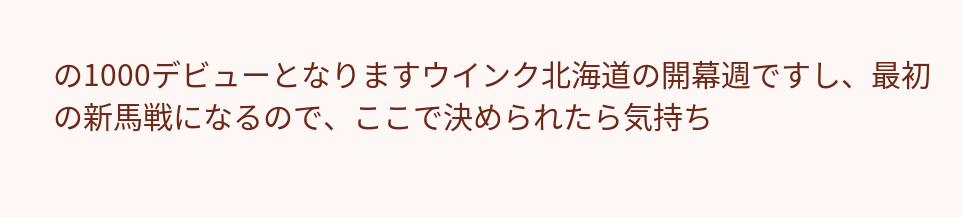の1000デビューとなりますウインク北海道の開幕週ですし、最初の新馬戦になるので、ここで決められたら気持ち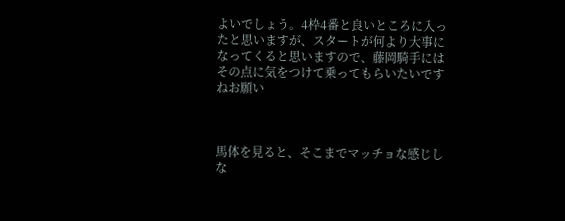よいでしょう。4枠4番と良いところに入ったと思いますが、スタートが何より大事になってくると思いますので、藤岡騎手にはその点に気をつけて乗ってもらいたいですねお願い



馬体を見ると、そこまでマッチョな感じしな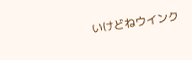いけどねウインク